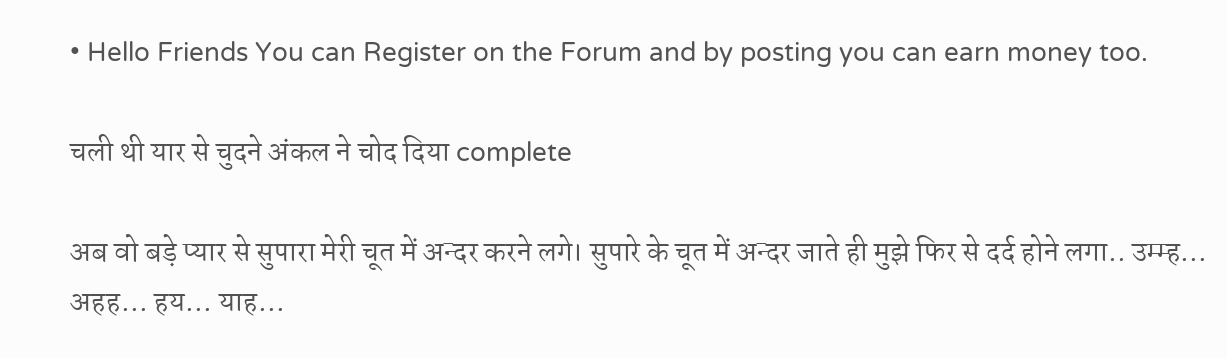• Hello Friends You can Register on the Forum and by posting you can earn money too.

चली थी यार से चुदने अंकल ने चोद दिया complete

अब वो बड़े प्यार से सुपारा मेरी चूत में अन्दर करने लगे। सुपारे के चूत में अन्दर जाते ही मुझे फिर से दर्द होने लगा.. उम्म्ह… अहह… हय… याह…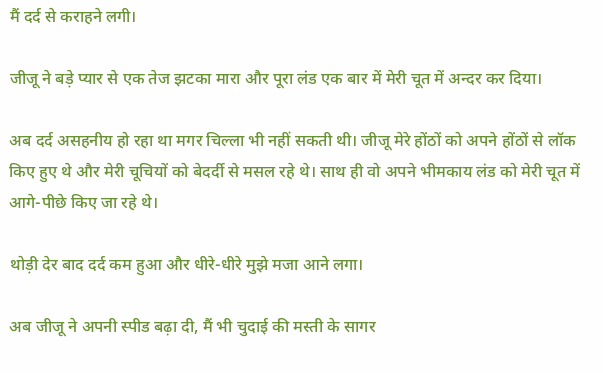मैं दर्द से कराहने लगी।

जीजू ने बड़े प्यार से एक तेज झटका मारा और पूरा लंड एक बार में मेरी चूत में अन्दर कर दिया।

अब दर्द असहनीय हो रहा था मगर चिल्ला भी नहीं सकती थी। जीजू मेरे होंठों को अपने होंठों से लॉक किए हुए थे और मेरी चूचियों को बेदर्दी से मसल रहे थे। साथ ही वो अपने भीमकाय लंड को मेरी चूत में आगे-पीछे किए जा रहे थे।

थोड़ी देर बाद दर्द कम हुआ और धीरे-धीरे मुझे मजा आने लगा।

अब जीजू ने अपनी स्पीड बढ़ा दी, मैं भी चुदाई की मस्ती के सागर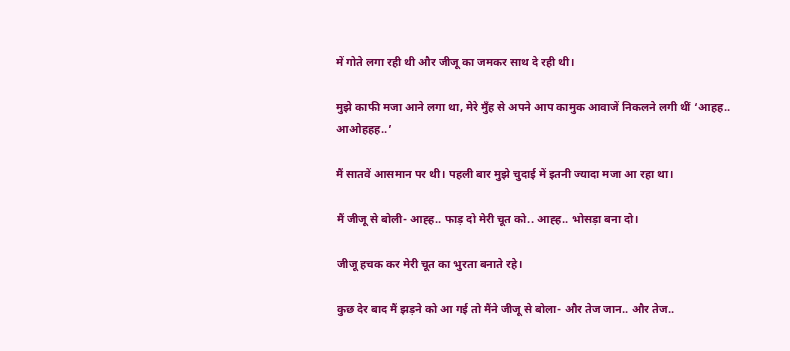में गोते लगा रही थी और जीजू का जमकर साथ दे रही थी।

मुझे काफी मजा आने लगा था, मेरे मुँह से अपने आप कामुक आवाजें निकलने लगी थीं ‘आहह.. आओहहह..’

मैं सातवें आसमान पर थी। पहली बार मुझे चुदाई में इतनी ज्यादा मजा आ रहा था।

मैं जीजू से बोली- आह्ह.. फाड़ दो मेरी चूत को.. आह्ह.. भोसड़ा बना दो।

जीजू हचक कर मेरी चूत का भुरता बनाते रहे।

कुछ देर बाद मैं झड़ने को आ गई तो मैंने जीजू से बोला- और तेज जान.. और तेज..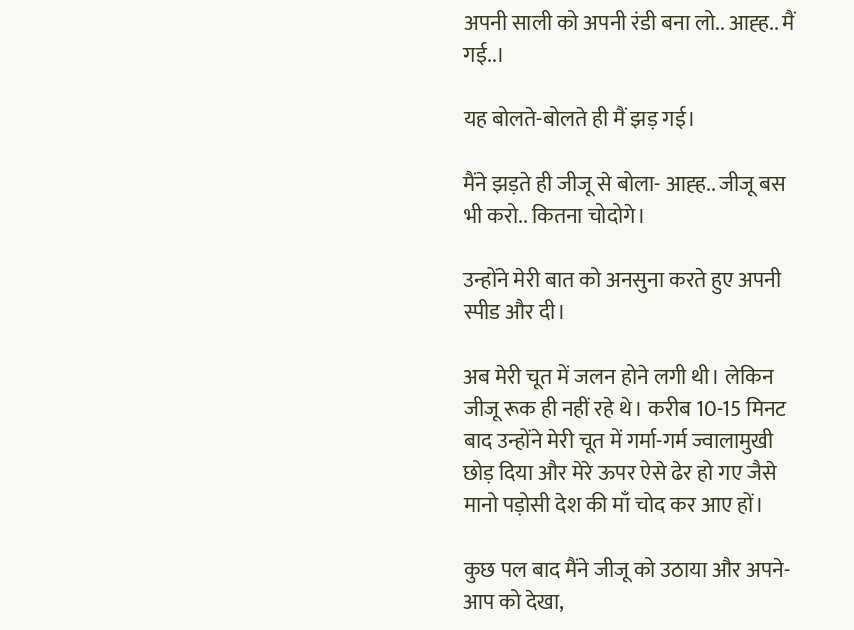अपनी साली को अपनी रंडी बना लो.. आह्ह.. मैं गई..।

यह बोलते-बोलते ही मैं झड़ गई।

मैंने झड़ते ही जीजू से बोला- आह्ह.. जीजू बस भी करो.. कितना चोदोगे।

उन्होंने मेरी बात को अनसुना करते हुए अपनी स्पीड और दी।

अब मेरी चूत में जलन होने लगी थी। लेकिन जीजू रूक ही नहीं रहे थे। करीब 10-15 मिनट बाद उन्होंने मेरी चूत में गर्मा-गर्म ज्वालामुखी छोड़ दिया और मेरे ऊपर ऐसे ढेर हो गए जैसे मानो पड़ोसी देश की माँ चोद कर आए हों।

कुछ पल बाद मैंने जीजू को उठाया और अपने-आप को देखा,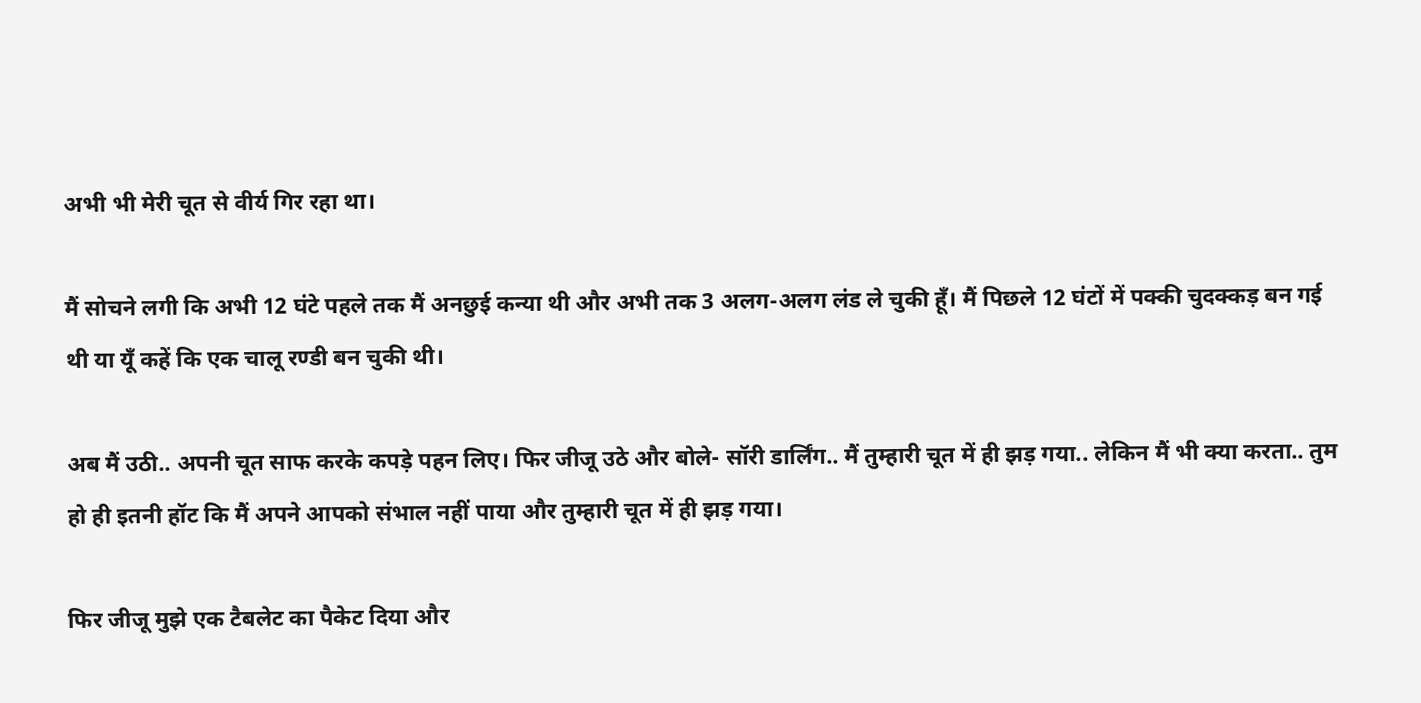अभी भी मेरी चूत से वीर्य गिर रहा था।

मैं सोचने लगी कि अभी 12 घंटे पहले तक मैं अनछुई कन्या थी और अभी तक 3 अलग-अलग लंड ले चुकी हूँ। मैं पिछले 12 घंटों में पक्की चुदक्कड़ बन गई थी या यूँ कहें कि एक चालू रण्डी बन चुकी थी।

अब मैं उठी.. अपनी चूत साफ करके कपड़े पहन लिए। फिर जीजू उठे और बोले- सॉरी डार्लिंग.. मैं तुम्हारी चूत में ही झड़ गया.. लेकिन मैं भी क्या करता.. तुम हो ही इतनी हॉट कि मैं अपने आपको संभाल नहीं पाया और तुम्हारी चूत में ही झड़ गया।

फिर जीजू मुझे एक टैबलेट का पैकेट दिया और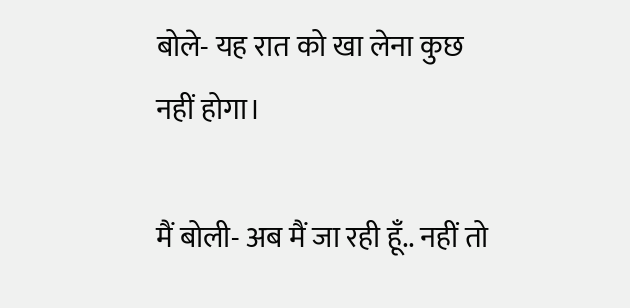बोले- यह रात को खा लेना कुछ नहीं होगा।

मैं बोली- अब मैं जा रही हूँ.. नहीं तो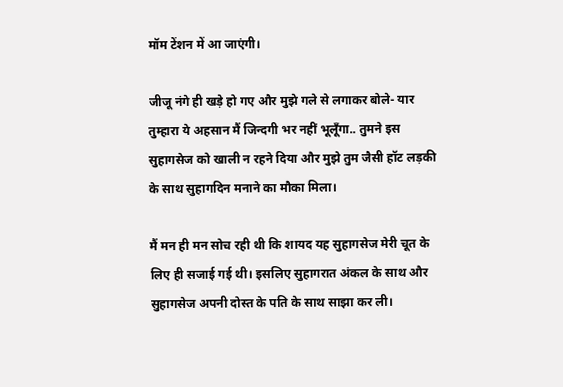मॉम टेंशन में आ जाएंगी।

जीजू नंगे ही खड़े हो गए और मुझे गले से लगाकर बोले- यार तुम्हारा ये अहसान मैं जिन्दगी भर नहीं भूलूँगा.. तुमने इस सुहागसेज को खाली न रहने दिया और मुझे तुम जैसी हॉट लड़की के साथ सुहागदिन मनाने का मौका मिला।

मैं मन ही मन सोच रही थी कि शायद यह सुहागसेज मेरी चूत के लिए ही सजाई गई थी। इसलिए सुहागरात अंकल के साथ और सुहागसेज अपनी दोस्त के पति के साथ साझा कर ली।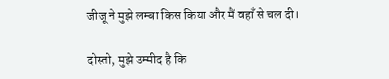जीजू ने मुझे लम्बा किस किया और मैं वहाँ से चल दी।

दोस्तो, मुझे उम्मीद है कि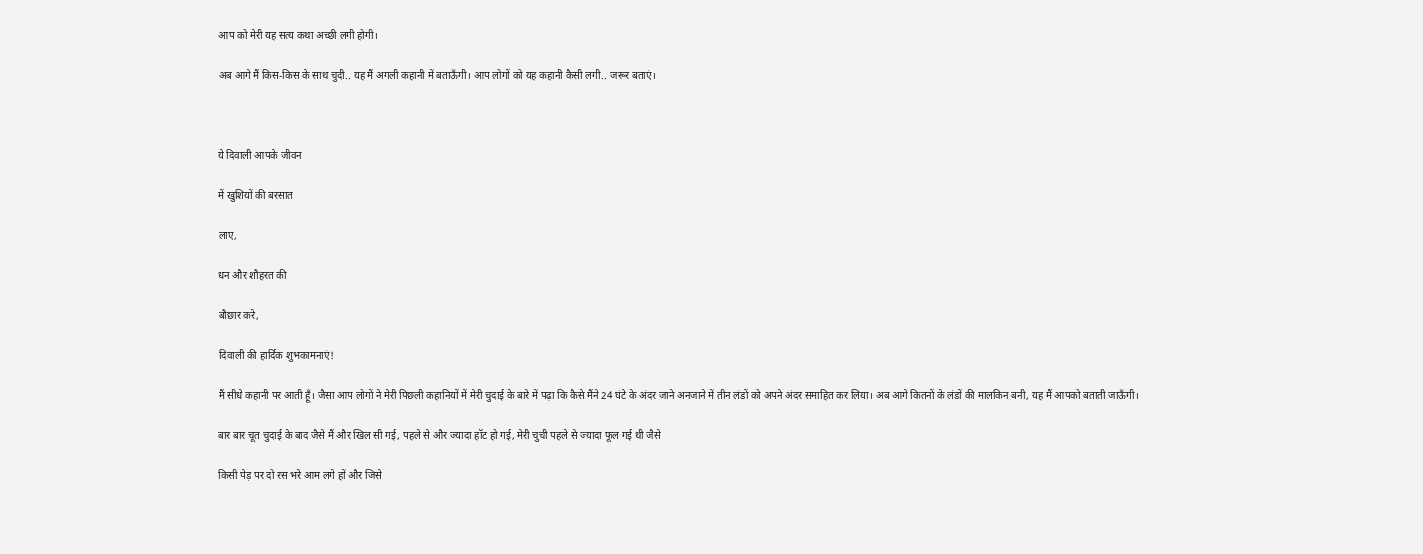आप को मेरी यह सत्य कथा अच्छी लगी होगी।

अब आगे मैं किस-किस के साथ चुदी.. यह मैं अगली कहानी में बताऊँगी। आप लोगों को यह कहानी कैसी लगी.. जरूर बताएं।



ये दिवाली आपके जीवन

में खुशियों की बरसात

लाए,

धन और शौहरत की

बौछार करे,

दिवाली की हार्दिक शुभकामनाएं!

मैं सीधे कहानी पर आती हूँ। जैसा आप लोगों ने मेरी पिछली कहानियों में मेरी चुदाई के बारे में पढ़ा कि कैसे मैंने 24 घंटे के अंदर जाने अनजाने में तीन लंडों को अपने अंदर समाहित कर लिया। अब आगे कितनों के लंडों की मालकिन बनी, यह मैं आपको बताती जाऊँगी।

बार बार चूत चुदाई के बाद जैसे मैं और खिल सी गई, पहले से और ज्यादा हॉट हो गई, मेरी चुची पहले से ज्यादा फूल गई थी जैसे

किसी पेड़ पर दो रस भरे आम लगे हों और जिसे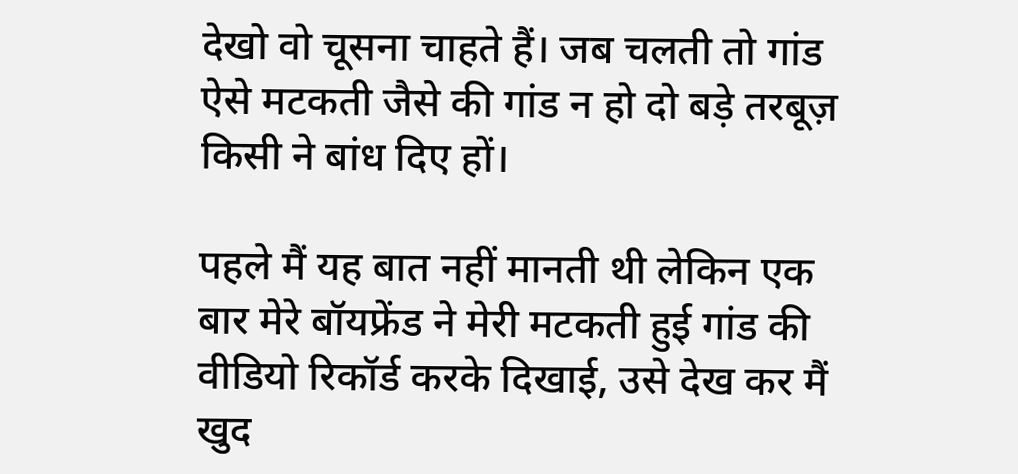देखो वो चूसना चाहते हैं। जब चलती तो गांड ऐसे मटकती जैसे की गांड न हो दो बड़े तरबूज़ किसी ने बांध दिए हों।

पहले मैं यह बात नहीं मानती थी लेकिन एक बार मेरे बॉयफ्रेंड ने मेरी मटकती हुई गांड की वीडियो रिकॉर्ड करके दिखाई, उसे देख कर मैं खुद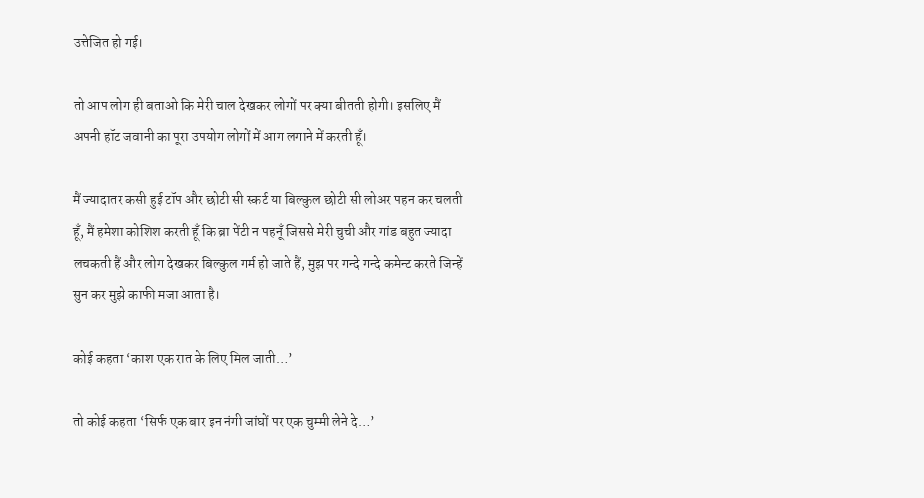उत्तेजित हो गई।

तो आप लोग ही बताओ कि मेरी चाल देखकर लोगों पर क्या बीतती होगी। इसलिए मैं अपनी हॉट जवानी का पूरा उपयोग लोगों में आग लगाने में करती हूँ।

मैं ज्यादातर कसी हुई टॉप और छोटी सी स्कर्ट या बिल्कुल छोटी सी लोअर पहन कर चलती हूँ, मैं हमेशा कोशिश करती हूँ कि ब्रा पेंटी न पहनूँ जिससे मेरी चुची और गांड बहुत ज्यादा लचकती हैं और लोग देखकर बिल्कुल गर्म हो जाते हैं, मुझ पर गन्दे गन्दे कमेन्ट करते जिन्हें सुन कर मुझे काफी मजा आता है।

कोई कहता ‘काश एक रात के लिए मिल जाती…’

तो कोई कहता ‘सिर्फ एक बार इन नंगी जांघों पर एक चुम्मी लेने दे…’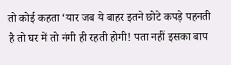तो कोई कहता ‘यार जब ये बाहर इतने छोटे कपड़े पहनती है तो घर में तो नंगी ही रहती होगी! पता नहीं इसका बाप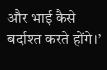और भाई कैसे बर्दाश्त करते होंगे।’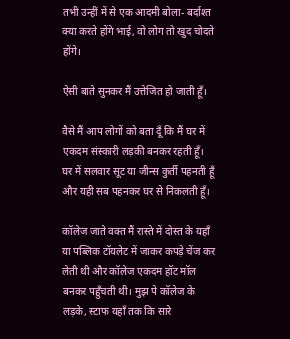तभी उन्हीं में से एक आदमी बोला- बर्दाश्त क्या करते होंगे भाई, वो लोग तो खुद चोदते होंगे।

ऐसी बाते सुनकर मैं उत्तेजित हो जाती हूँ।

वैसे मैं आप लोगों को बता दूँ कि मैं घर में एकदम संस्कारी लड़की बनकर रहती हूँ। घर में सलवार सूट या जीन्स कुर्ती पहनती हूँ और यही सब पहनकर घर से निकलती हूँ।

कॉलेज जाते वक्त मैं रास्ते में दोस्त के यहाँ या पब्लिक टॉयलेट में जाकर कपड़े चेंज कर लेती थी और कॉलेज एकदम हॉट मॉल बनकर पहुँचती थी। मुझ पे कॉलेज के लड़के, स्टाफ यहाँ तक कि सारे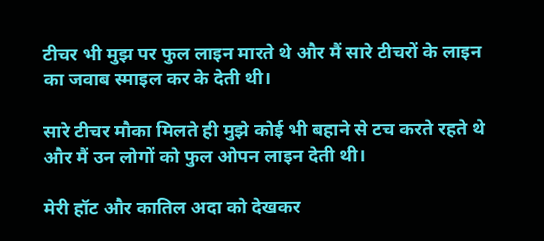टीचर भी मुझ पर फुल लाइन मारते थे और मैं सारे टीचरों के लाइन का जवाब स्माइल कर के देती थी।

सारे टीचर मौका मिलते ही मुझे कोई भी बहाने से टच करते रहते थे और मैं उन लोगों को फुल ओपन लाइन देती थी।

मेरी हॉट और कातिल अदा को देखकर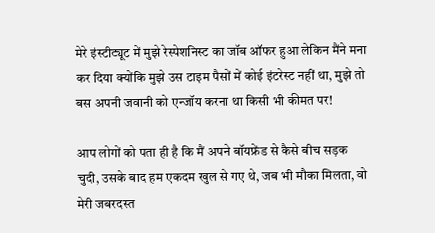मेरे इंस्टीट्यूट में मुझे रेस्पेशनिस्ट का जॉब ऑफर हुआ लेकिन मैंने मना कर दिया क्योंकि मुझे उस टाइम पैसों में कोई इंटरेस्ट नहीं था, मुझे तो बस अपनी जवानी को एन्जॉय करना था किसी भी कीमत पर!

आप लोगों को पता ही है कि मैं अपने बॉयफ्रेंड से कैसे बीच सड़क चुदी, उसके बाद हम एकदम खुल से गए थे, जब भी मौका मिलता, वो मेरी जबरदस्त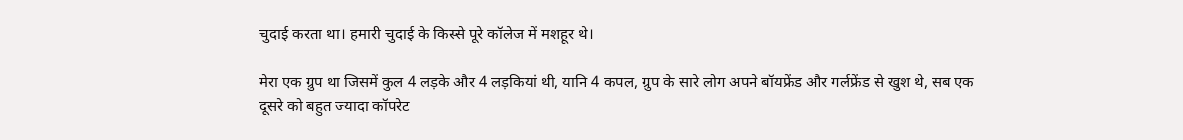चुदाई करता था। हमारी चुदाई के किस्से पूरे कॉलेज में मशहूर थे।

मेरा एक ग्रुप था जिसमें कुल 4 लड़के और 4 लड़कियां थी, यानि 4 कपल, ग्रुप के सारे लोग अपने बॉयफ्रेंड और गर्लफ्रेंड से खुश थे, सब एक दूसरे को बहुत ज्यादा कॉपरेट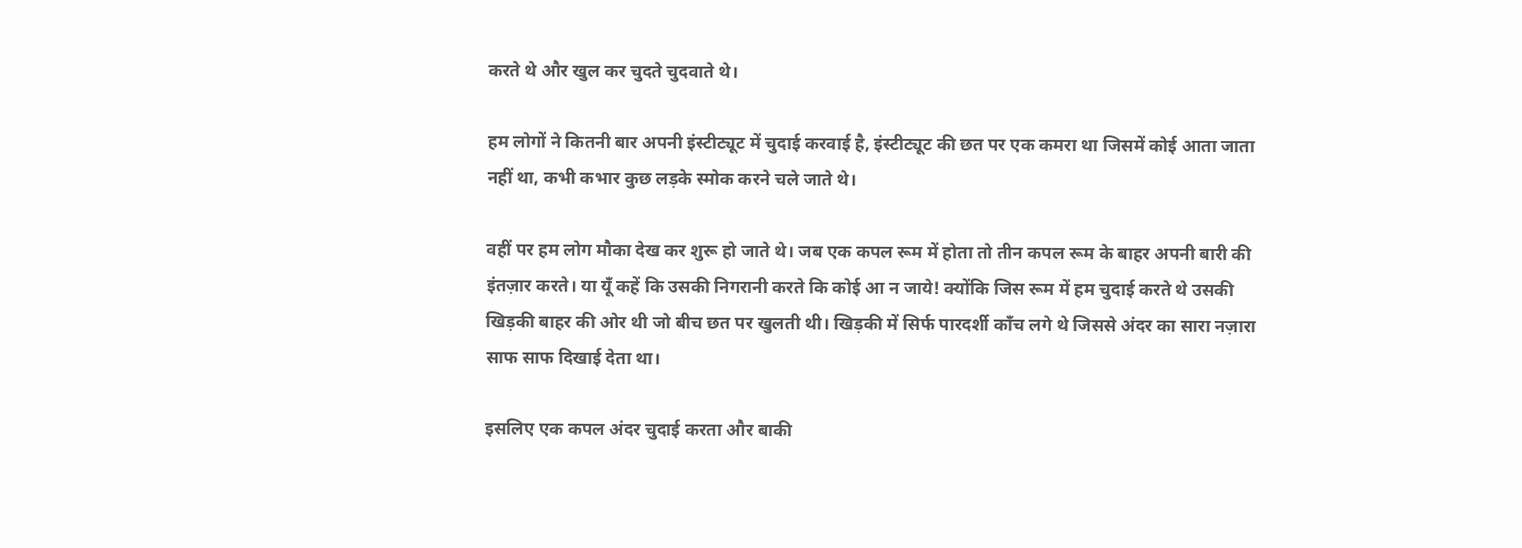करते थे और खुल कर चुदते चुदवाते थे।

हम लोगों ने कितनी बार अपनी इंस्टीट्यूट में चुदाई करवाई है, इंस्टीट्यूट की छत पर एक कमरा था जिसमें कोई आता जाता नहीं था, कभी कभार कुछ लड़के स्मोक करने चले जाते थे।

वहीं पर हम लोग मौका देख कर शुरू हो जाते थे। जब एक कपल रूम में होता तो तीन कपल रूम के बाहर अपनी बारी की इंतज़ार करते। या यूँ कहें कि उसकी निगरानी करते कि कोई आ न जाये! क्योंकि जिस रूम में हम चुदाई करते थे उसकी खिड़की बाहर की ओर थी जो बीच छत पर खुलती थी। खिड़की में सिर्फ पारदर्शी काँच लगे थे जिससे अंदर का सारा नज़ारा साफ साफ दिखाई देता था।

इसलिए एक कपल अंदर चुदाई करता और बाकी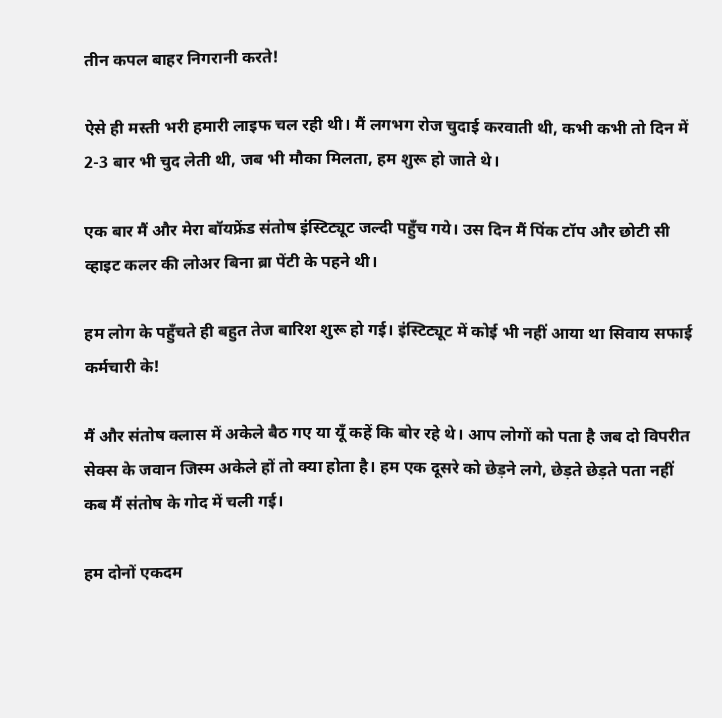तीन कपल बाहर निगरानी करते!

ऐसे ही मस्ती भरी हमारी लाइफ चल रही थी। मैं लगभग रोज चुदाई करवाती थी, कभी कभी तो दिन में 2-3 बार भी चुद लेती थी, जब भी मौका मिलता, हम शुरू हो जाते थे।

एक बार मैं और मेरा बॉयफ्रेंड संतोष इंस्टिट्यूट जल्दी पहुँच गये। उस दिन मैं पिंक टॉप और छोटी सी व्हाइट कलर की लोअर बिना ब्रा पेंटी के पहने थी।

हम लोग के पहुँचते ही बहुत तेज बारिश शुरू हो गई। इंस्टिट्यूट में कोई भी नहीं आया था सिवाय सफाई कर्मचारी के!

मैं और संतोष क्लास में अकेले बैठ गए या यूँ कहें कि बोर रहे थे। आप लोगों को पता है जब दो विपरीत सेक्स के जवान जिस्म अकेले हों तो क्या होता है। हम एक दूसरे को छेड़ने लगे, छेड़ते छेड़ते पता नहीं कब मैं संतोष के गोद में चली गई।

हम दोनों एकदम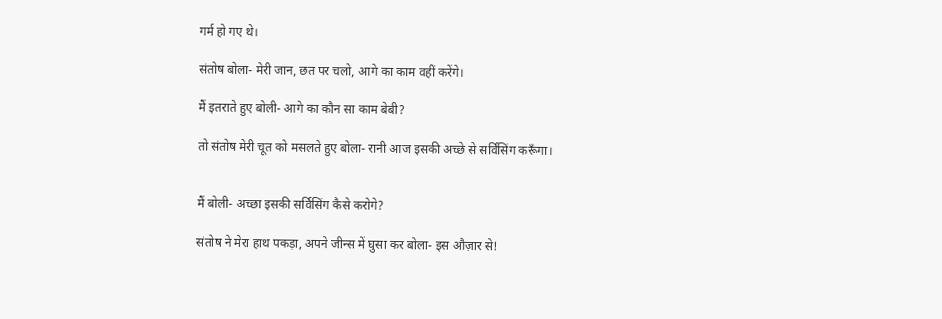गर्म हो गए थे।

संतोष बोला- मेरी जान, छत पर चलो, आगे का काम वहीं करेंगे।

मैं इतराते हुए बोली- आगे का कौन सा काम बेबी?

तो संतोष मेरी चूत को मसलते हुए बोला- रानी आज इसकी अच्छे से सर्विसिंग करूँगा।


मैं बोली- अच्छा इसकी सर्विसिंग कैसे करोगे?

संतोष ने मेरा हाथ पकड़ा, अपने जीन्स में घुसा कर बोला- इस औज़ार से!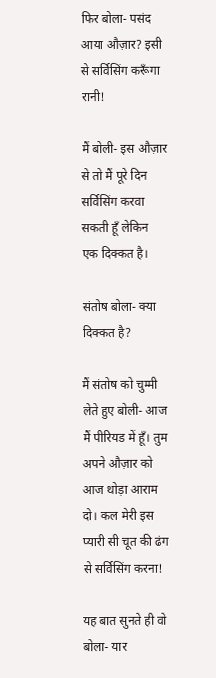फिर बोला- पसंद आया औज़ार? इसी से सर्विसिंग करूँगा रानी!

मैं बोली- इस औज़ार से तो मैं पूरे दिन सर्विसिंग करवा सकती हूँ लेकिन एक दिक्कत है।

संतोष बोला- क्या दिक्कत है?

मैं संतोष को चुम्मी लेते हुए बोली- आज मैं पीरियड में हूँ। तुम अपने औज़ार को आज थोड़ा आराम दो। कल मेरी इस प्यारी सी चूत की ढंग से सर्विसिंग करना!

यह बात सुनते ही वो बोला- यार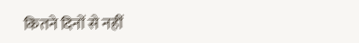कितने दिनों से नहीं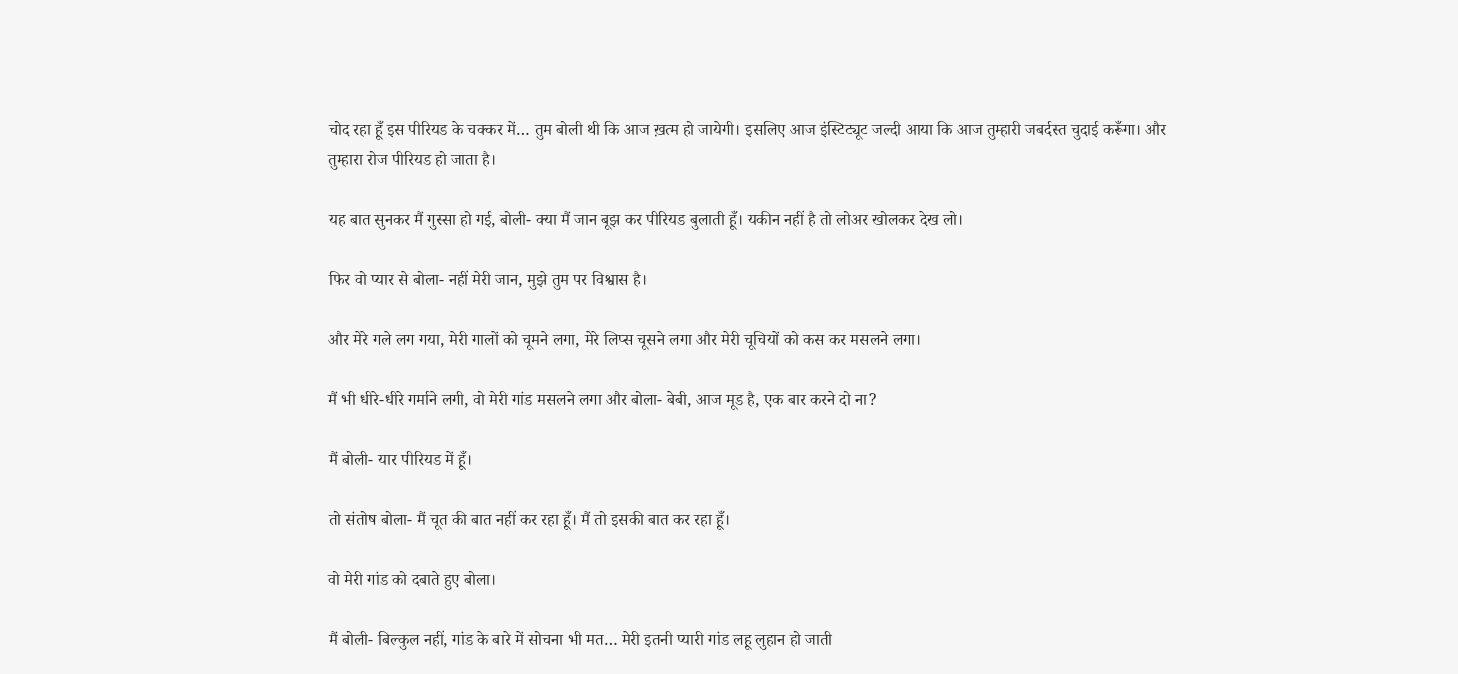चोद रहा हूँ इस पीरियड के चक्कर में… तुम बोली थी कि आज ख़त्म हो जायेगी। इसलिए आज इंस्टिट्यूट जल्दी आया कि आज तुम्हारी जबर्दस्त चुदाई करूँगा। और तुम्हारा रोज पीरियड हो जाता है।

यह बात सुनकर मैं गुस्सा हो गई, बोली- क्या मैं जान बूझ कर पीरियड बुलाती हूँ। यकीन नहीं है तो लोअर खोलकर देख लो।

फिर वो प्यार से बोला- नहीं मेरी जान, मुझे तुम पर विश्वास है।

और मेरे गले लग गया, मेरी गालों को चूमने लगा, मेरे लिप्स चूसने लगा और मेरी चूचियों को कस कर मसलने लगा।

मैं भी धीरे-धीरे गर्माने लगी, वो मेरी गांड मसलने लगा और बोला- बेबी, आज मूड है, एक बार करने दो ना?

मैं बोली- यार पीरियड में हूँ।

तो संतोष बोला- मैं चूत की बात नहीं कर रहा हूँ। मैं तो इसकी बात कर रहा हूँ।

वो मेरी गांड को दबाते हुए बोला।

मैं बोली- बिल्कुल नहीं, गांड के बारे में सोचना भी मत… मेरी इतनी प्यारी गांड लहू लुहान हो जाती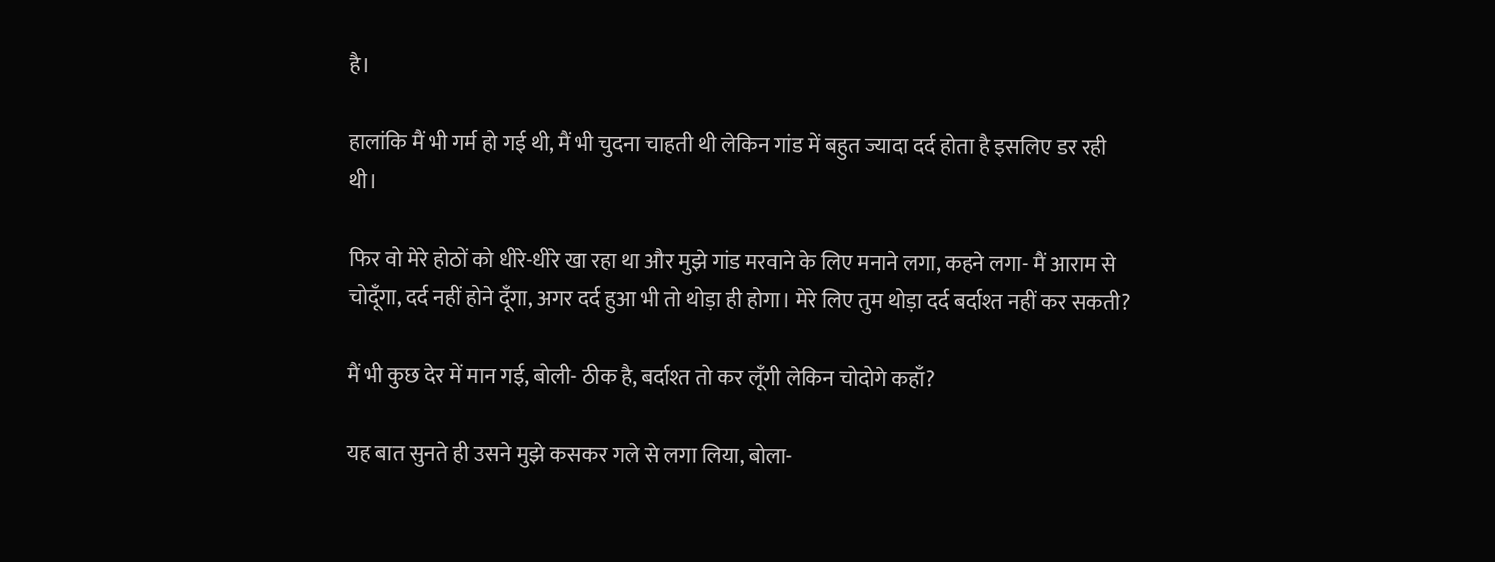है।

हालांकि मैं भी गर्म हो गई थी, मैं भी चुदना चाहती थी लेकिन गांड में बहुत ज्यादा दर्द होता है इसलिए डर रही थी।

फिर वो मेरे होठों को धीरे-धीरे खा रहा था और मुझे गांड मरवाने के लिए मनाने लगा, कहने लगा- मैं आराम से चोदूँगा, दर्द नहीं होने दूँगा, अगर दर्द हुआ भी तो थोड़ा ही होगा। मेरे लिए तुम थोड़ा दर्द बर्दाश्त नहीं कर सकती?

मैं भी कुछ देर में मान गई, बोली- ठीक है, बर्दाश्त तो कर लूँगी लेकिन चोदोगे कहाँ?

यह बात सुनते ही उसने मुझे कसकर गले से लगा लिया, बोला-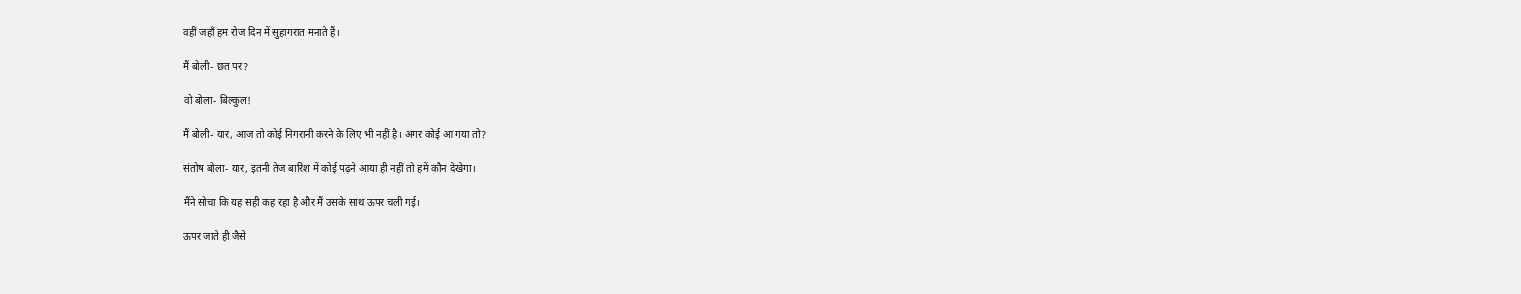वहीं जहाँ हम रोज दिन में सुहागरात मनाते हैं।

मैं बोली- छत पर?

वो बोला- बिल्कुल!

मैं बोली- यार, आज तो कोई निगरानी करने के लिए भी नहीं है। अगर कोई आ गया तो?

संतोष बोला- यार, इतनी तेज बारिश में कोई पढ़ने आया ही नहीं तो हमें कौन देखेगा।

मैंने सोचा कि यह सही कह रहा है और मैं उसके साथ ऊपर चली गई।

ऊपर जाते ही जैसे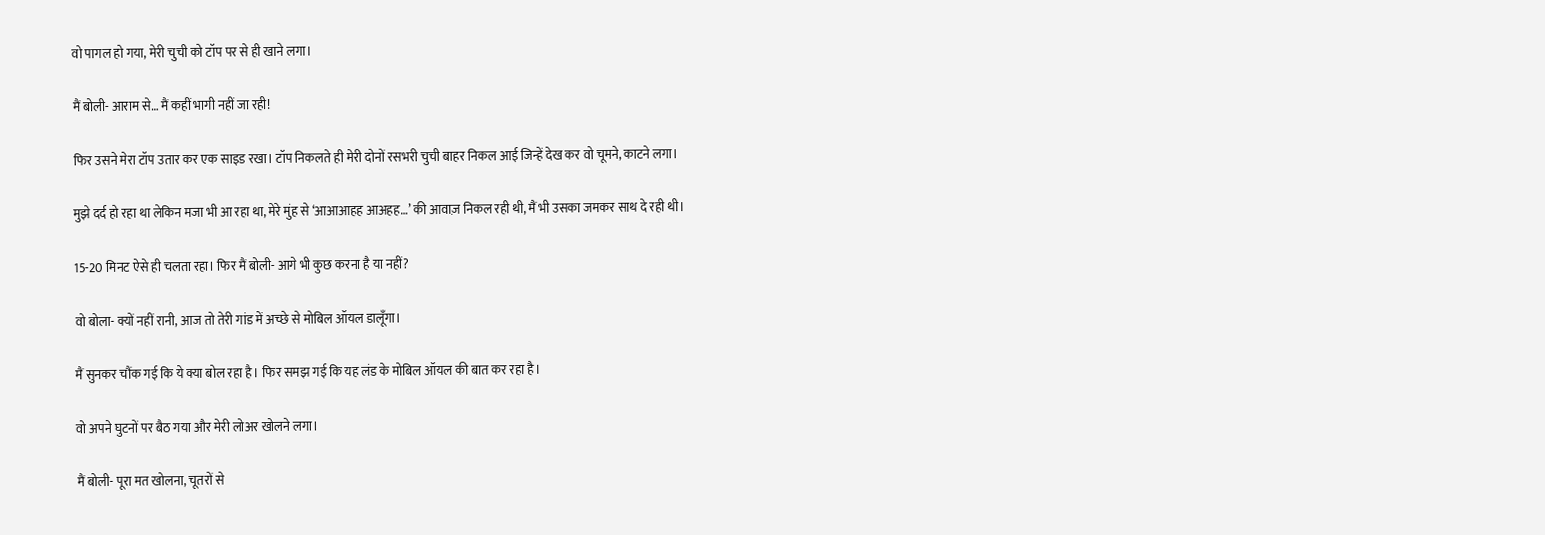वो पागल हो गया, मेरी चुची को टॉप पर से ही खाने लगा।

मैं बोली- आराम से… मैं कहीं भागी नहीं जा रही!

फिर उसने मेरा टॉप उतार कर एक साइड रखा। टॉप निकलते ही मेरी दोनों रसभरी चुची बाहर निकल आई जिन्हें देख कर वो चूमने, काटने लगा।

मुझे दर्द हो रहा था लेकिन मजा भी आ रहा था, मेरे मुंह से ‘आआआहह आअहह…’ की आवाज़ निकल रही थी, मैं भी उसका जमकर साथ दे रही थी।

15-20 मिनट ऐसे ही चलता रहा। फिर मैं बोली- आगे भी कुछ करना है या नहीं?

वो बोला- क्यों नहीं रानी, आज तो तेरी गांड में अच्छे से मोबिल ऑयल डालूँगा।

मैं सुनकर चौंक गई कि ये क्या बोल रहा है। फिर समझ गई कि यह लंड के मोबिल ऑयल की बात कर रहा है।

वो अपने घुटनों पर बैठ गया और मेरी लोअर खोलने लगा।

मैं बोली- पूरा मत खोलना, चूतरों से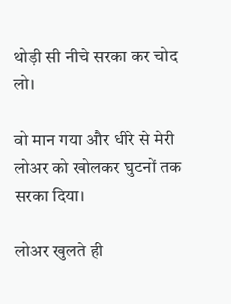थोड़ी सी नीचे सरका कर चोद लो।

वो मान गया और धीरे से मेरी लोअर को खोलकर घुटनों तक सरका दिया।

लोअर खुलते ही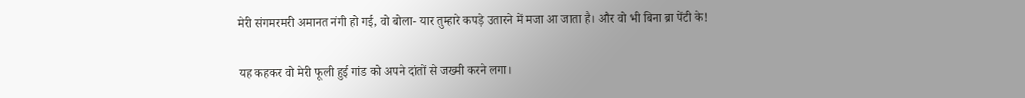मेरी संगमरमरी अमानत नंगी हो गई, वो बोला- यार तुम्हारे कपड़े उतारने में मजा आ जाता है। और वो भी बिना ब्रा पेंटी के!

यह कहकर वो मेरी फूली हुई गांड को अपने दांतों से जख्मी करने लगा।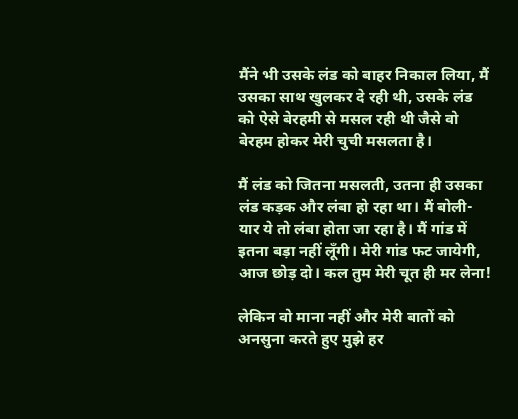मैंने भी उसके लंड को बाहर निकाल लिया, मैं उसका साथ खुलकर दे रही थी, उसके लंड को ऐसे बेरहमी से मसल रही थी जैसे वो बेरहम होकर मेरी चुची मसलता है।

मैं लंड को जितना मसलती, उतना ही उसका लंड कड़क और लंबा हो रहा था। मैं बोली- यार ये तो लंबा होता जा रहा है। मैं गांड में इतना बड़ा नहीं लूँगी। मेरी गांड फट जायेगी, आज छोड़ दो। कल तुम मेरी चूत ही मर लेना!

लेकिन वो माना नहीं और मेरी बातों को अनसुना करते हुए मुझे हर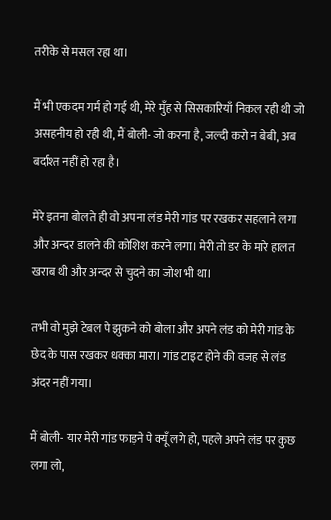तरीके से मसल रहा था।

मैं भी एकदम गर्म हो गई थी, मेरे मुँह से सिसकारियाँ निकल रही थी जो असहनीय हो रही थी, मैं बोली- जो करना है, जल्दी करो न बेबी, अब बर्दाश्त नहीं हो रहा है।

मेरे इतना बोलते ही वो अपना लंड मेरी गांड पर रखकर सहलाने लगा और अन्दर डालने की कोशिश करने लगा। मेरी तो डर के मारे हालत खराब थी और अन्दर से चुदने का जोश भी था।

तभी वो मुझे टेबल पे झुकने को बोला और अपने लंड को मेरी गांड के छेद के पास रखकर धक्का मारा। गांड टाइट होने की वजह से लंड अंदर नहीं गया।

मैं बोली- यार मेरी गांड फाड़ने पे क्यूँ लगे हो, पहले अपने लंड पर कुछ लगा लो,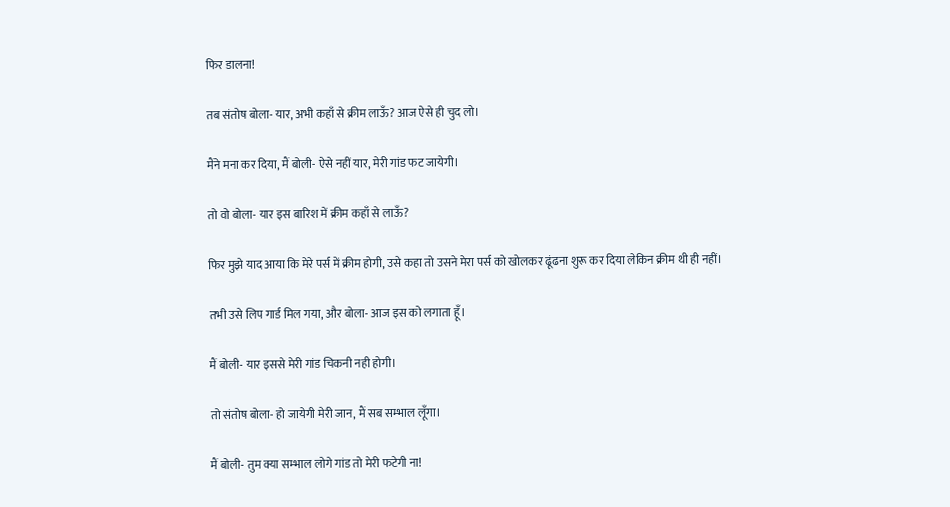फिर डालना!

तब संतोष बोला- यार, अभी कहाँ से क्रीम लाऊँ? आज ऐसे ही चुद लो।

मैंने मना कर दिया, मैं बोली- ऐसे नहीं यार, मेरी गांड फट जायेगी।

तो वो बोला- यार इस बारिश में क्रीम कहाँ से लाऊँ?

फिर मुझे याद आया कि मेरे पर्स में क्रीम होगी, उसे कहा तो उसने मेरा पर्स को खोलकर ढूंढना शुरू कर दिया लेकिन क्रीम थी ही नहीं।

तभी उसे लिप गार्ड मिल गया, और बोला- आज इस को लगाता हूँ।

मैं बोली- यार इससे मेरी गांड चिकनी नही होगी।

तो संतोष बोला- हो जायेगी मेरी जान, मैं सब सम्भाल लूँगा।

मैं बोली- तुम क्या सम्भाल लोगे गांड तो मेरी फटेगी ना!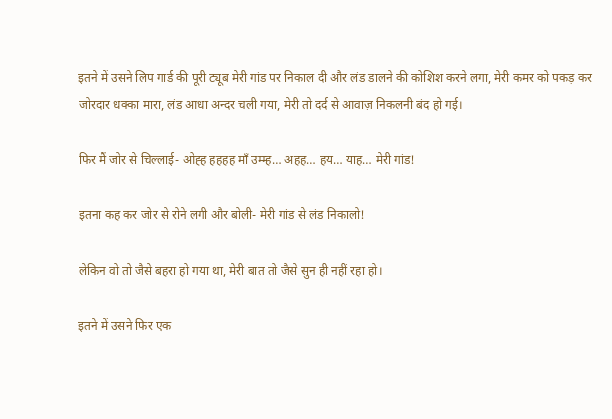इतने में उसने लिप गार्ड की पूरी ट्यूब मेरी गांड पर निकाल दी और लंड डालने की कोशिश करने लगा, मेरी कमर को पकड़ कर जोरदार धक्का मारा, लंड आधा अन्दर चली गया, मेरी तो दर्द से आवाज़ निकलनी बंद हो गई।

फिर मैं जोर से चिल्लाई- ओह्ह हहहह माँ उम्म्ह… अहह… हय… याह… मेरी गांड!

इतना कह कर जोर से रोने लगी और बोली- मेरी गांड से लंड निकालो!

लेकिन वो तो जैसे बहरा हो गया था, मेरी बात तो जैसे सुन ही नहीं रहा हो।

इतने में उसने फिर एक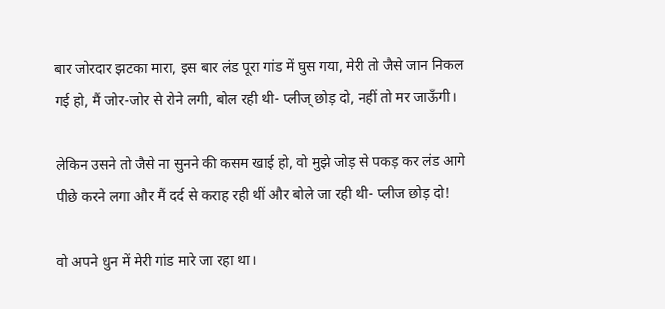बार जोरदार झटका मारा, इस बार लंड पूरा गांड में घुस गया, मेरी तो जैसे जान निकल गई हो, मैं जोर-जोर से रोने लगी, बोल रही थी- प्लीज् छोड़ दो, नहीं तो मर जाऊँगी।

लेकिन उसने तो जैसे ना सुनने की कसम खाई हो, वो मुझे जोड़ से पकड़ कर लंड आगे पीछे करने लगा और मैं दर्द से कराह रही थीं और बोले जा रही थी- प्लीज छोड़ दो!

वो अपने धुन में मेरी गांड मारे जा रहा था।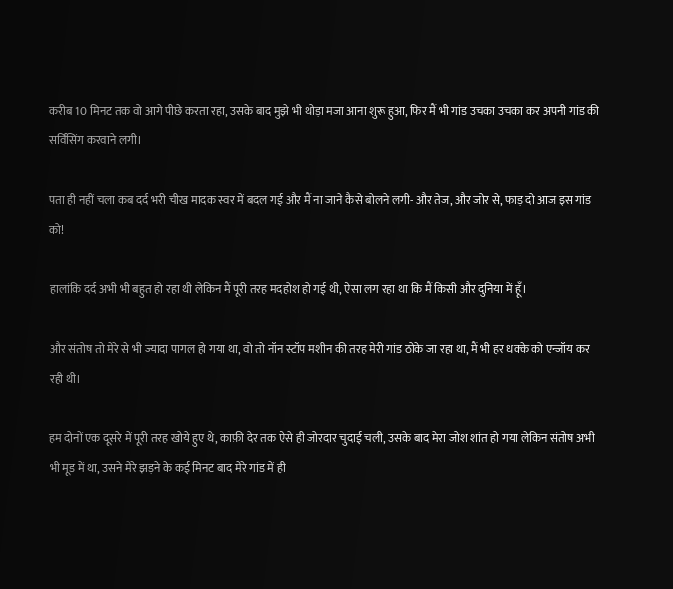करीब 10 मिनट तक वो आगे पीछे करता रहा, उसके बाद मुझे भी थोड़ा मजा आना शुरू हुआ, फिर मैं भी गांड उचका उचका कर अपनी गांड की सर्विसिंग करवाने लगी।

पता ही नहीं चला कब दर्द भरी चीख मादक स्वर में बदल गई और मैं ना जाने कैसे बोलने लगी- और तेज, और जोर से, फाड़ दो आज इस गांड को!

हालांकि दर्द अभी भी बहुत हो रहा थी लेकिन मैं पूरी तरह मदहोश हो गई थी, ऐसा लग रहा था कि मैं किसी और दुनिया में हूँ।

और संतोष तो मेरे से भी ज्यादा पागल हो गया था, वो तो नॉन स्टॉप मशीन की तरह मेरी गांड ठोके जा रहा था, मैं भी हर धक्के को एन्जॉय कर रही थी।

हम दोनों एक दूसरे में पूरी तरह खोये हुए थे, काफ़ी देर तक ऐसे ही जोरदार चुदाई चली, उसके बाद मेरा जोश शांत हो गया लेकिन संतोष अभी भी मूड में था, उसने मेरे झड़ने के कई मिनट बाद मेरे गांड में ही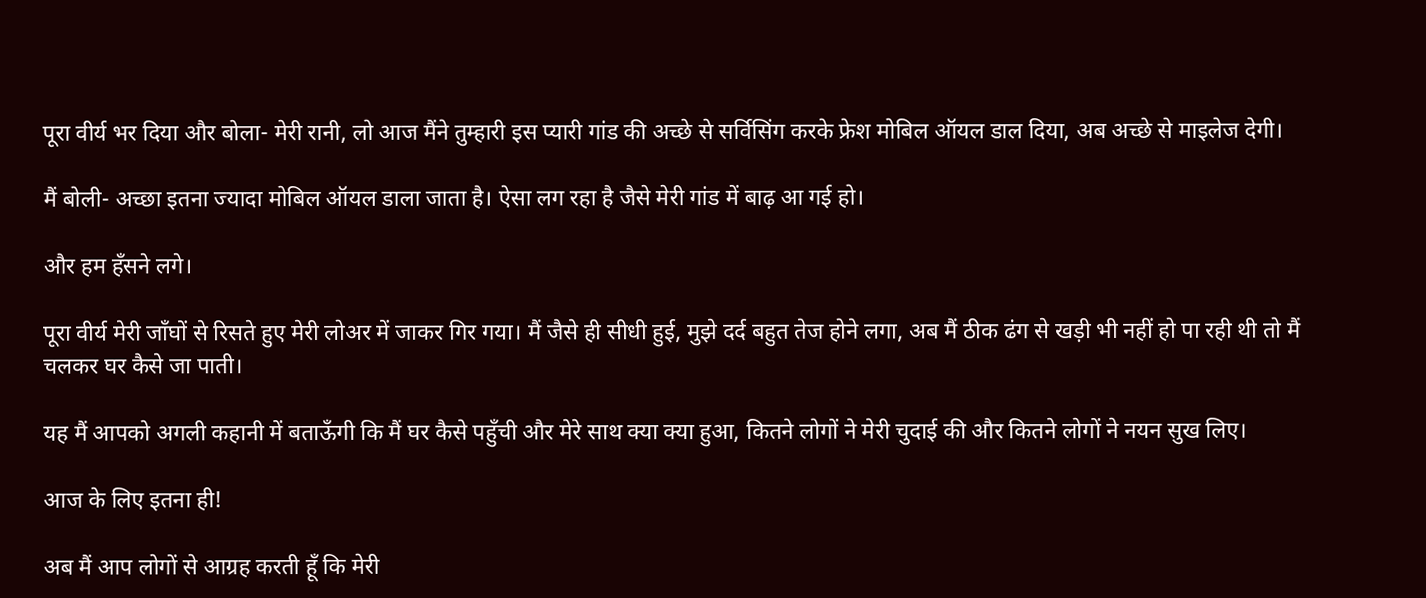पूरा वीर्य भर दिया और बोला- मेरी रानी, लो आज मैंने तुम्हारी इस प्यारी गांड की अच्छे से सर्विसिंग करके फ्रेश मोबिल ऑयल डाल दिया, अब अच्छे से माइलेज देगी।

मैं बोली- अच्छा इतना ज्यादा मोबिल ऑयल डाला जाता है। ऐसा लग रहा है जैसे मेरी गांड में बाढ़ आ गई हो।

और हम हँसने लगे।

पूरा वीर्य मेरी जाँघों से रिसते हुए मेरी लोअर में जाकर गिर गया। मैं जैसे ही सीधी हुई, मुझे दर्द बहुत तेज होने लगा, अब मैं ठीक ढंग से खड़ी भी नहीं हो पा रही थी तो मैं चलकर घर कैसे जा पाती।

यह मैं आपको अगली कहानी में बताऊँगी कि मैं घर कैसे पहुँची और मेरे साथ क्या क्या हुआ, कितने लोगों ने मेरी चुदाई की और कितने लोगों ने नयन सुख लिए।

आज के लिए इतना ही!

अब मैं आप लोगों से आग्रह करती हूँ कि मेरी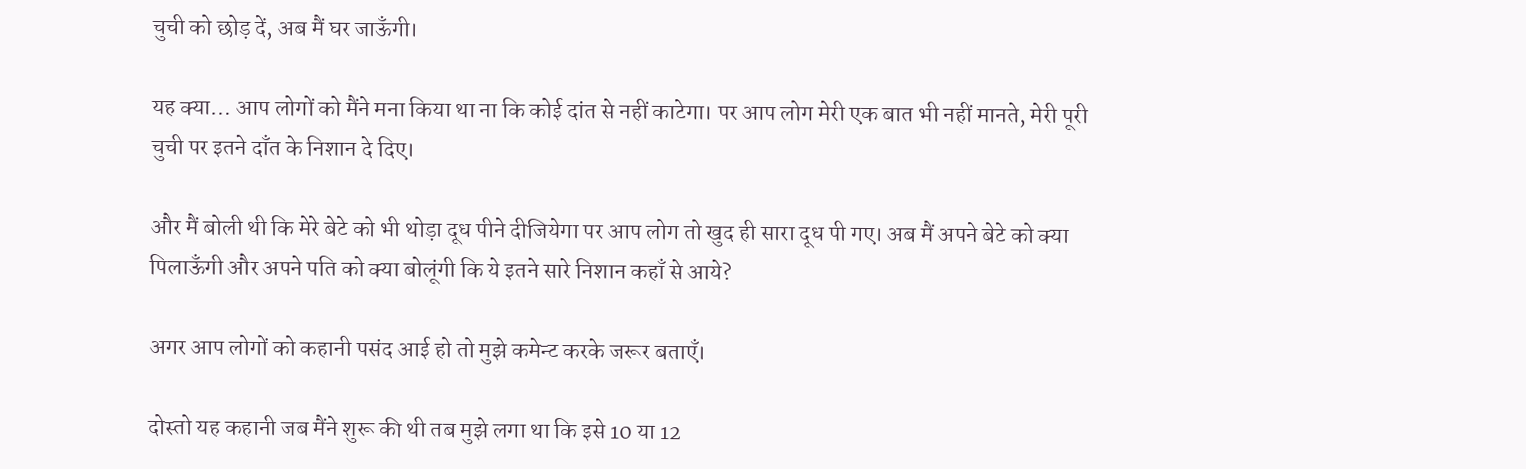चुची को छोड़ दें, अब मैं घर जाऊँगी।

यह क्या… आप लोगों को मैंने मना किया था ना कि कोई दांत से नहीं काटेगा। पर आप लोग मेरी एक बात भी नहीं मानते, मेरी पूरी चुची पर इतने दाँत के निशान दे दिए।

और मैं बोली थी कि मेरे बेटे को भी थोड़ा दूध पीने दीजियेगा पर आप लोग तो खुद ही सारा दूध पी गए। अब मैं अपने बेटे को क्या पिलाऊँगी और अपने पति को क्या बोलूंगी कि ये इतने सारे निशान कहाँ से आये?

अगर आप लोगों को कहानी पसंद आई हो तो मुझे कमेन्ट करके जरूर बताएँ।

दोस्तो यह कहानी जब मैंने शुरू की थी तब मुझे लगा था कि इसे 10 या 12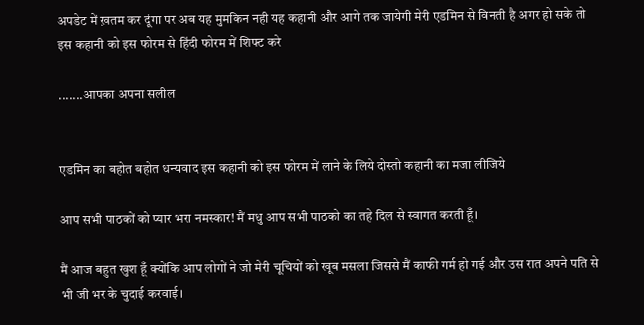अपडेट में ख़तम कर दूंगा पर अब यह मुमकिन नही यह कहानी और आगे तक जायेगी मेरी एडमिन से विनती है अगर हो सके तो इस कहानी को इस फोरम से हिंदी फोरम में शिफ्ट करे

.......आपका अपना सलील


एडमिन का बहोत बहोत धन्यवाद इस कहानी को इस फोरम में लाने के लिये दोस्तो कहानी का मजा लीजिये

आप सभी पाठकों को प्यार भरा नमस्कार! मैं मधु आप सभी पाठको का तहे दिल से स्वागत करती हूँ।

मैं आज बहुत खुश हूँ क्योंकि आप लोगों ने जो मेरी चूचियों को खूब मसला जिससे मैं काफी गर्म हो गई और उस रात अपने पति से भी जी भर के चुदाई करवाई।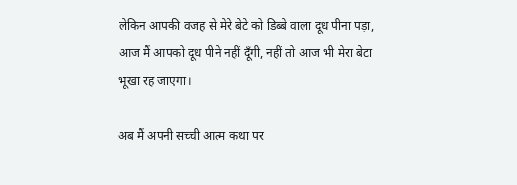लेकिन आपकी वजह से मेरे बेटे को डिब्बे वाला दूध पीना पड़ा, आज मैं आपको दूध पीने नहीं दूँगी, नहीं तो आज भी मेरा बेटा भूखा रह जाएगा।

अब मैं अपनी सच्ची आत्म कथा पर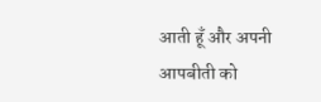आती हूँ और अपनी आपबीती को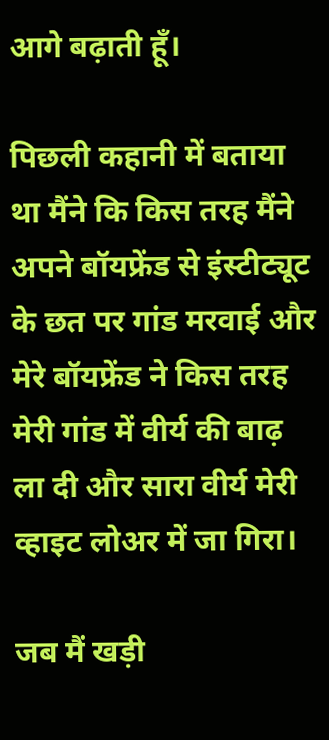आगे बढ़ाती हूँ।

पिछली कहानी में बताया था मैंने कि किस तरह मैंने अपने बॉयफ्रेंड से इंस्टीट्यूट के छत पर गांड मरवाई और मेरे बॉयफ्रेंड ने किस तरह मेरी गांड में वीर्य की बाढ़ ला दी और सारा वीर्य मेरी व्हाइट लोअर में जा गिरा।

जब मैं खड़ी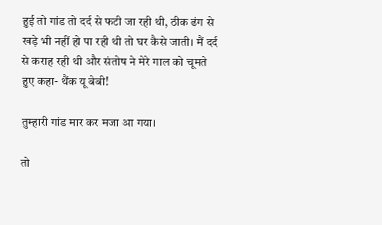हुई तो गांड तो दर्द से फटी जा रही थी, ठीक ढंग से खड़े भी नहीं हो पा रही थी तो घर कैसे जाती। मैं दर्द से कराह रही थी और संतोष ने मेरे गाल को चूमते हुए कहा- थैंक यू बेबी!

तुम्हारी गांड मार कर मजा आ गया।

तो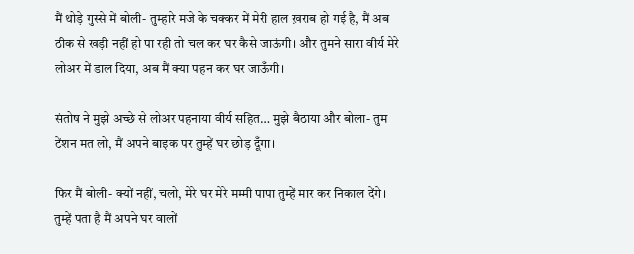मैं थोड़े गुस्से में बोली- तुम्हारे मजे के चक्कर में मेरी हाल ख़राब हो गई है, मैं अब ठीक से खड़ी नहीं हो पा रही तो चल कर घर कैसे जाऊंगी। और तुमने सारा वीर्य मेरे लोअर में डाल दिया, अब मैं क्या पहन कर घर जाऊँगी।

संतोष ने मुझे अच्छे से लोअर पहनाया वीर्य सहित… मुझे बैठाया और बोला- तुम टेंशन मत लो, मैं अपने बाइक पर तुम्हें घर छोड़ दूँगा।

फिर मैं बोली- क्यों नहीं, चलो, मेरे घर मेरे मम्मी पापा तुम्हें मार कर निकाल देंगे। तुम्हें पता है मैं अपने घर वालों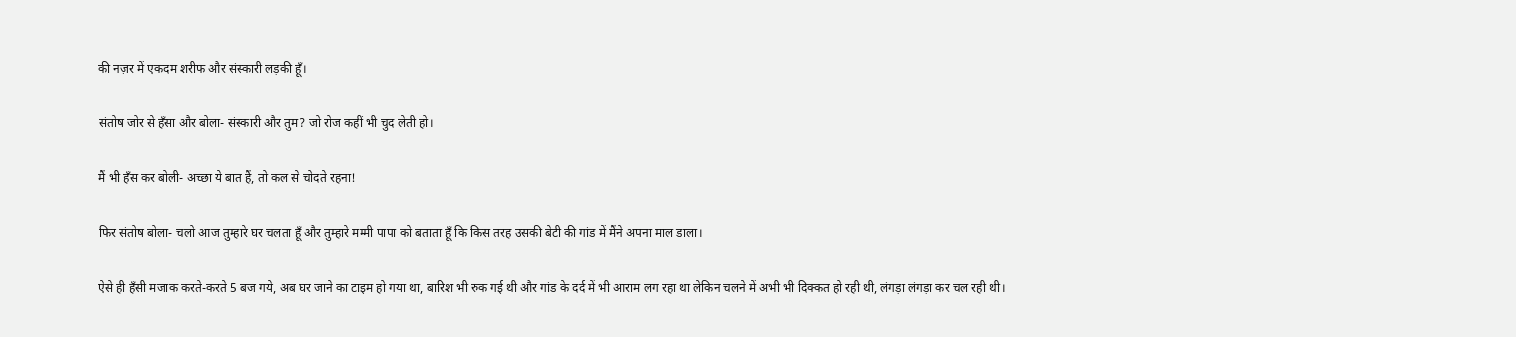की नज़र में एकदम शरीफ और संस्कारी लड़की हूँ।

संतोष जोर से हँसा और बोला- संस्कारी और तुम? जो रोज कहीं भी चुद लेती हो।

मैं भी हँस कर बोली- अच्छा ये बात हैं, तो कल से चोदते रहना!

फिर संतोष बोला- चलो आज तुम्हारे घर चलता हूँ और तुम्हारे मम्मी पापा को बताता हूँ कि किस तरह उसकी बेटी की गांड में मैंने अपना माल डाला।

ऐसे ही हँसी मजाक करते-करते 5 बज गये, अब घर जाने का टाइम हो गया था, बारिश भी रुक गई थी और गांड के दर्द में भी आराम लग रहा था लेकिन चलने में अभी भी दिक्कत हो रही थी, लंगड़ा लंगड़ा कर चल रही थी।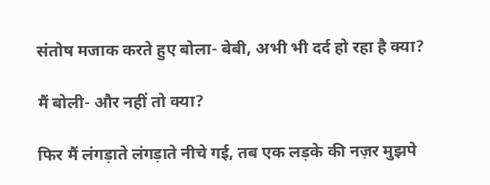संतोष मजाक करते हुए बोला- बेबी, अभी भी दर्द हो रहा है क्या?

मैं बोली- और नहीं तो क्या?

फिर मैं लंगड़ाते लंगड़ाते नीचे गई, तब एक लड़के की नज़र मुझपे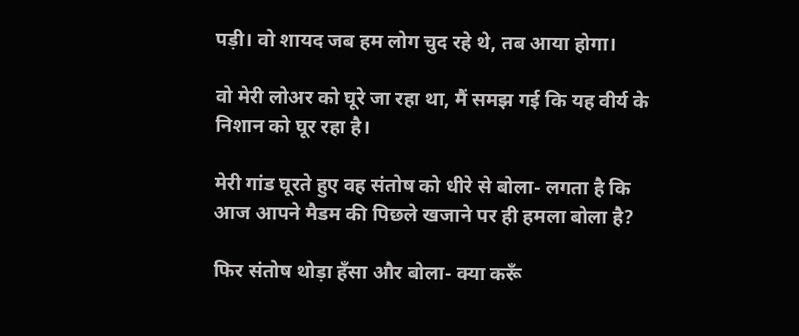पड़ी। वो शायद जब हम लोग चुद रहे थे, तब आया होगा।

वो मेरी लोअर को घूरे जा रहा था, मैं समझ गई कि यह वीर्य के निशान को घूर रहा है।

मेरी गांड घूरते हुए वह संतोष को धीरे से बोला- लगता है कि आज आपने मैडम की पिछले खजाने पर ही हमला बोला है?

फिर संतोष थोड़ा हँसा और बोला- क्या करूँ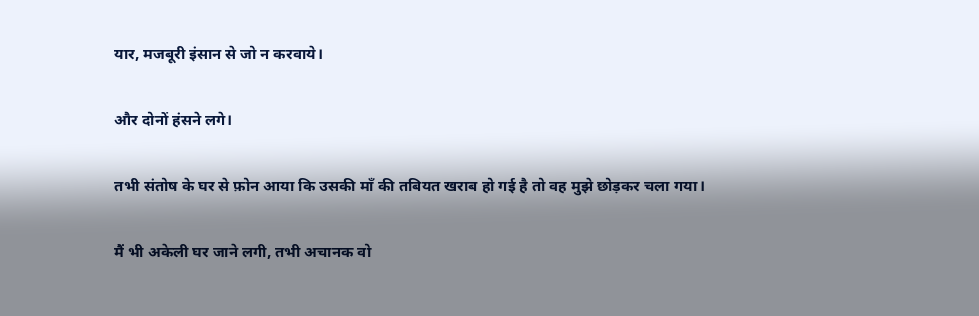यार, मजबूरी इंसान से जो न करवाये।

और दोनों हंसने लगे।

तभी संतोष के घर से फ़ोन आया कि उसकी माँ की तबियत खराब हो गई है तो वह मुझे छोड़कर चला गया।

मैं भी अकेली घर जाने लगी, तभी अचानक वो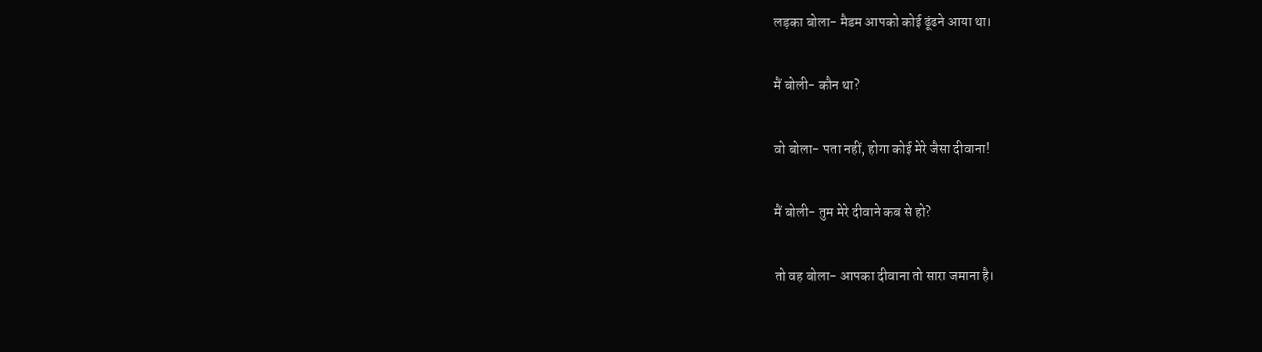लड़का बोला- मैडम आपको कोई ढूंढने आया था।

मैं बोली- कौन था?

वो बोला- पता नहीं, होगा कोई मेरे जैसा दीवाना!

मैं बोली- तुम मेरे दीवाने कब से हो?

तो वह बोला- आपका दीवाना तो सारा जमाना है।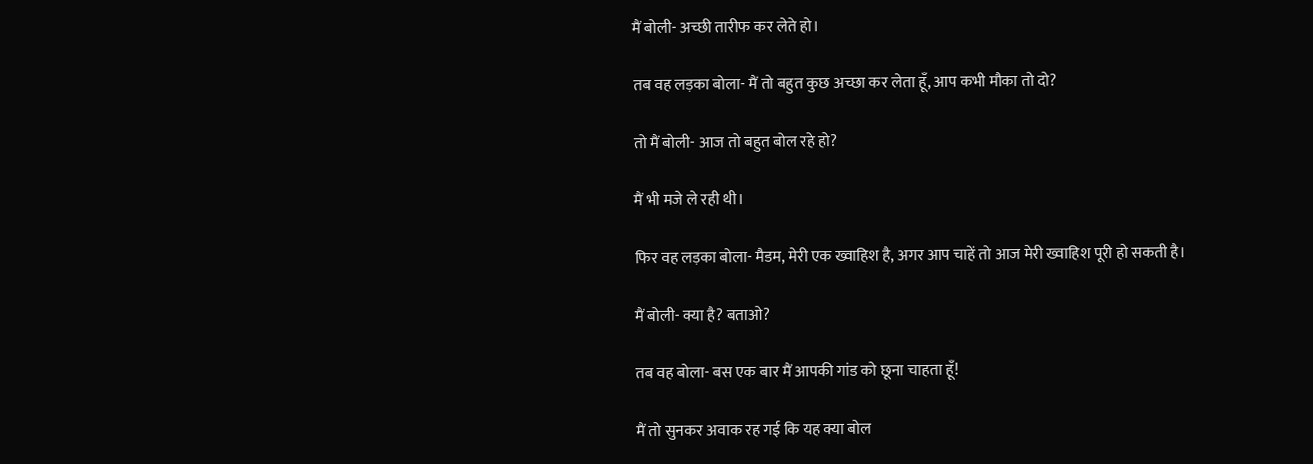मैं बोली- अच्छी तारीफ कर लेते हो।

तब वह लड़का बोला- मैं तो बहुत कुछ अच्छा कर लेता हूँ, आप कभी मौका तो दो?

तो मैं बोली- आज तो बहुत बोल रहे हो?

मैं भी मजे ले रही थी।

फिर वह लड़का बोला- मैडम, मेरी एक ख्वाहिश है, अगर आप चाहें तो आज मेरी ख्वाहिश पूरी हो सकती है।

मैं बोली- क्या है? बताओ?

तब वह बोला- बस एक बार मैं आपकी गांड को छूना चाहता हूँ!

मैं तो सुनकर अवाक रह गई कि यह क्या बोल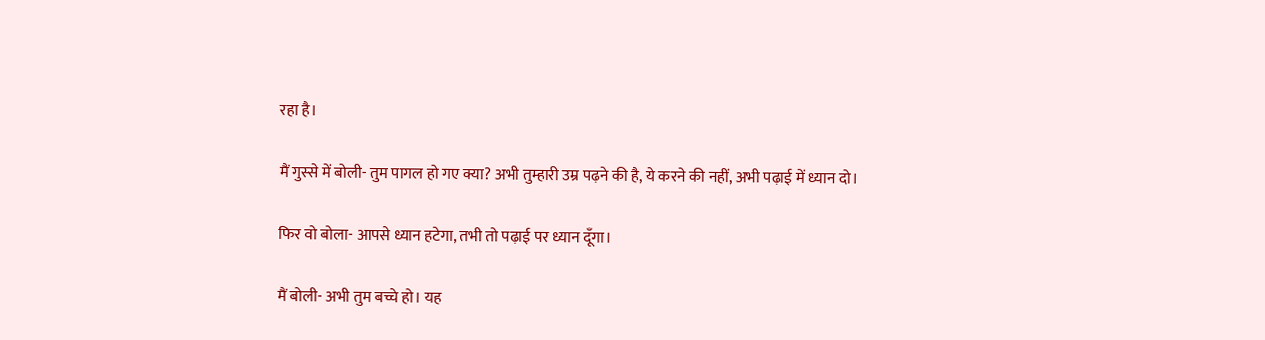रहा है।

मैं गुस्से में बोली- तुम पागल हो गए क्या? अभी तुम्हारी उम्र पढ़ने की है, ये करने की नहीं, अभी पढ़ाई में ध्यान दो।

फिर वो बोला- आपसे ध्यान हटेगा, तभी तो पढ़ाई पर ध्यान दूँगा।

मैं बोली- अभी तुम बच्चे हो। यह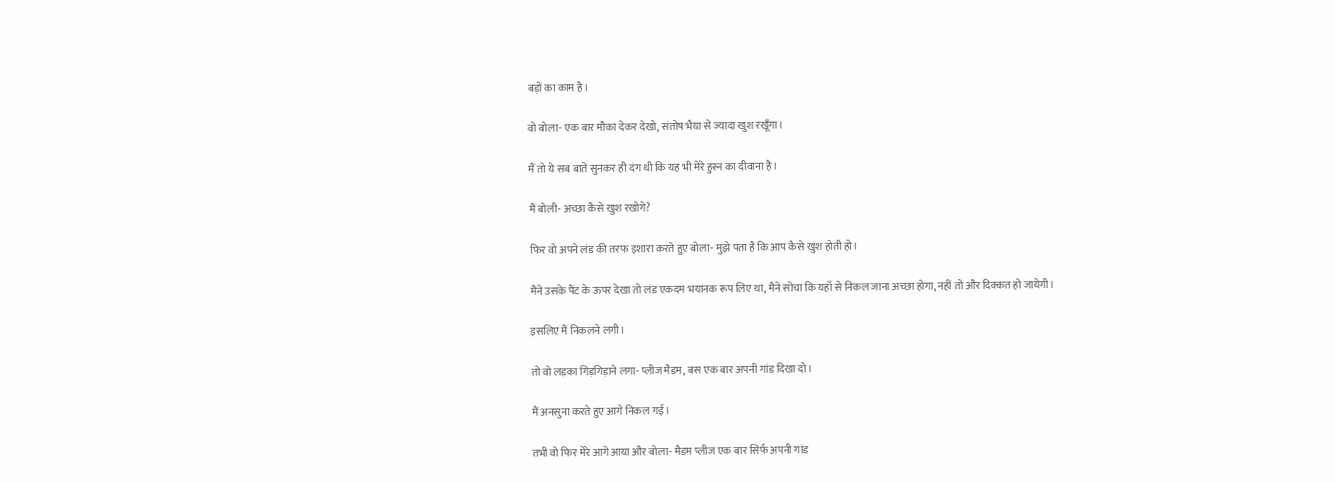बड़ों का काम है।

वो बोला- एक बार मौका देकर देखो, संतोष भैया से ज्यादा खुश रखूँगा।

मैं तो ये सब बातें सुनकर ही दंग थी कि यह भी मेरे हुस्न का दीवाना है।

मैं बोली- अच्छा कैसे खुश रखोगे?

फिर वो अपने लंड की तरफ इशारा करते हुए बोला- मुझे पता है कि आप कैसे खुश होती हो।

मैंने उसके पैंट के ऊपर देखा तो लंड एकदम भयानक रूप लिए था, मैंने सोचा कि यहाँ से निकल जाना अच्छा होगा, नहीं तो और दिक्कत हो जायेगी।

इसलिए मैं निकलने लगी।

तो वो लड़का गिड़गिड़ाने लगा- प्लीज मैडम, बस एक बार अपनी गांड दिखा दो।

मैं अनसुना करते हुए आगे निकल गई।

तभी वो फिर मेरे आगे आया और बोला- मैडम प्लीज एक बार सिर्फ अपनी गांड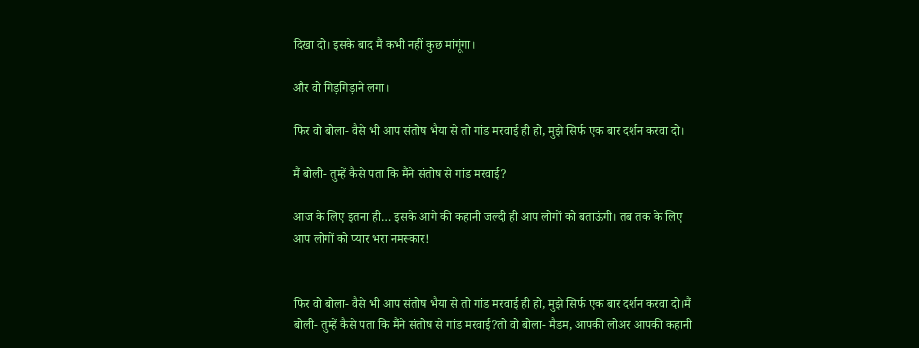दिखा दो। इसके बाद मैं कभी नहीं कुछ मांगूंगा।

और वो गिड़गिड़ाने लगा।

फिर वो बोला- वैसे भी आप संतोष भैया से तो गांड मरवाई ही हो, मुझे सिर्फ एक बार दर्शन करवा दो।

मैं बोली- तुम्हें कैसे पता कि मैंने संतोष से गांड मरवाई?

आज के लिए इतना ही… इसके आगे की कहानी जल्दी ही आप लोगों को बताऊंगी। तब तक के लिए आप लोगों को प्यार भरा नमस्कार!


फिर वो बोला- वैसे भी आप संतोष भैया से तो गांड मरवाई ही हो, मुझे सिर्फ एक बार दर्शन करवा दो।मैं बोली- तुम्हें कैसे पता कि मैंने संतोष से गांड मरवाई?तो वो बोला- मैडम, आपकी लोअर आपकी कहानी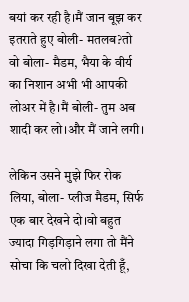बयां कर रही है।मैं जान बूझ कर इतराते हुए बोली- मतलब?तो वो बोला- मैडम, भैया के वीर्य का निशान अभी भी आपकी लोअर में है।मैं बोली- तुम अब शादी कर लो।और मैं जाने लगी।

लेकिन उसने मुझे फिर रोक लिया, बोला- प्लीज मैडम, सिर्फ एक बार देखने दो।वो बहुत ज्यादा गिड़गिड़ाने लगा तो मैंने सोचा कि चलो दिखा देती हूँ,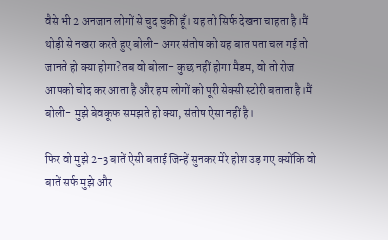वैसे भी 2 अनजान लोगों से चुद चुकी हूँ। यह तो सिर्फ देखना चाहता है।मैं थोड़ी से नखरा करते हुए बोली- अगर संतोष को यह बात पता चल गई तो जानते हो क्या होगा?तब वो बोला- कुछ नहीं होगा मैडम, वो तो रोज आपको चोद कर आता है और हम लोगों को पूरी सेक्सी स्टोरी बताता है।मैं बोली- मुझे बेवकूफ समझते हो क्या, संतोष ऐसा नहीं है।

फिर वो मुझे 2-3 बातें ऐसी बताई जिन्हें सुनकर मेरे होश उड़ गए क्योंकि वो बातें सर्फ मुझे और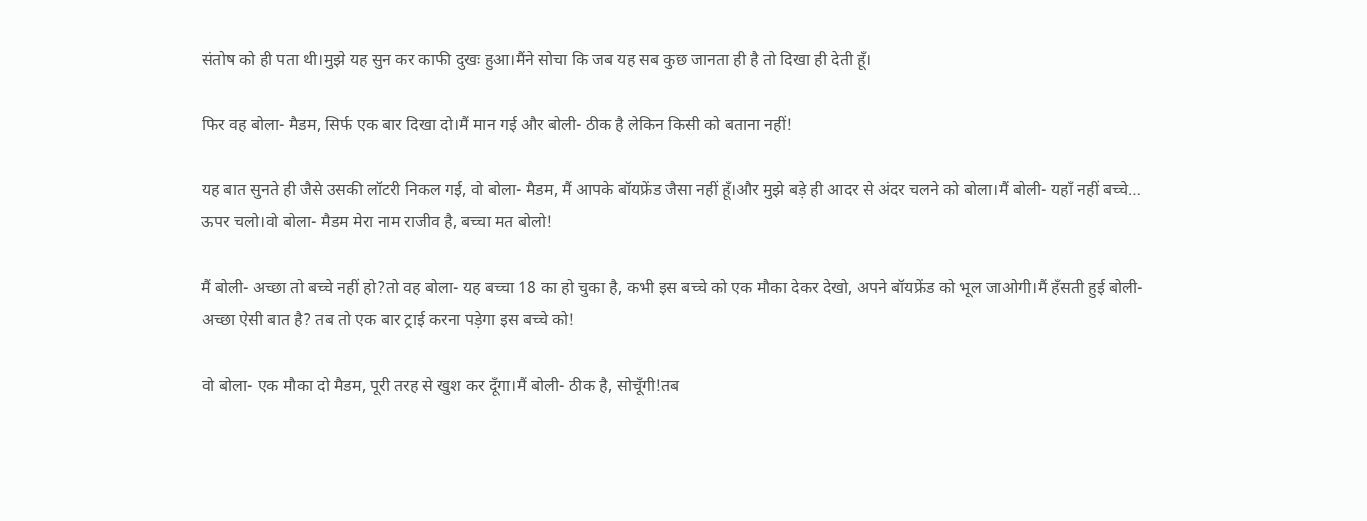संतोष को ही पता थी।मुझे यह सुन कर काफी दुखः हुआ।मैंने सोचा कि जब यह सब कुछ जानता ही है तो दिखा ही देती हूँ।

फिर वह बोला- मैडम, सिर्फ एक बार दिखा दो।मैं मान गई और बोली- ठीक है लेकिन किसी को बताना नहीं!

यह बात सुनते ही जैसे उसकी लॉटरी निकल गई, वो बोला- मैडम, मैं आपके बॉयफ्रेंड जैसा नहीं हूँ।और मुझे बड़े ही आदर से अंदर चलने को बोला।मैं बोली- यहाँ नहीं बच्चे… ऊपर चलो।वो बोला- मैडम मेरा नाम राजीव है, बच्चा मत बोलो!

मैं बोली- अच्छा तो बच्चे नहीं हो?तो वह बोला- यह बच्चा 18 का हो चुका है, कभी इस बच्चे को एक मौका देकर देखो, अपने बॉयफ्रेंड को भूल जाओगी।मैं हँसती हुई बोली- अच्छा ऐसी बात है? तब तो एक बार ट्राई करना पड़ेगा इस बच्चे को!

वो बोला- एक मौका दो मैडम, पूरी तरह से खुश कर दूँगा।मैं बोली- ठीक है, सोचूँगी!तब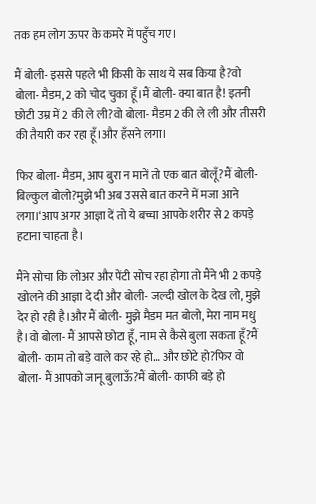तक हम लोग ऊपर के कमरे में पहुँच गए।

मैं बोली- इससे पहले भी किसी के साथ ये सब किया है?वो बोला- मैडम, 2 को चोद चुका हूँ।मैं बोली- क्या बात है! इतनी छोटी उम्र में 2 की ले ली?वो बोला- मैडम 2 की ले ली और तीसरी की तैयारी कर रहा हूँ।और हँसने लगा।

फिर बोला- मैडम, आप बुरा न मानें तो एक बात बोलूँ?मैं बोली- बिल्कुल बोलो?मुझे भी अब उससे बात करने में मजा आने लगा।‘आप अगर आज्ञा दें तो ये बच्चा आपके शरीर से 2 कपड़े हटाना चाहता है।

मैंने सोचा कि लोअर और पेंटी सोच रहा होगा तो मैंने भी 2 कपड़े खोलने की आज्ञा दे दी और बोली- जल्दी खोल के देख लो, मुझे देर हो रही है।और मैं बोली- मुझे मैडम मत बोलो, मेरा नाम मधु है।वो बोला- मैं आपसे छोटा हूँ, नाम से कैसे बुला सकता हूँ?मैं बोली- काम तो बड़े वाले कर रहे हो… और छोटे हो?फिर वो बोला- मैं आपको जानू बुलाऊँ?मैं बोली- काफी बड़े हो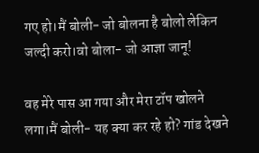गए हो।मैं बोली- जो बोलना है बोलो लेकिन जल्दी करो।वो बोला- जो आज्ञा जानू!

वह मेरे पास आ गया और मेरा टॉप खोलने लगा।मैं बोली- यह क्या कर रहे हो? गांड देखने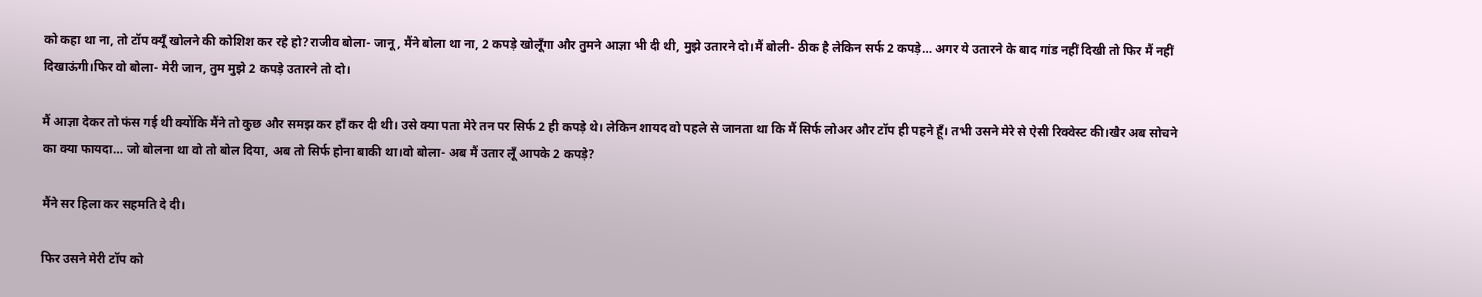को कहा था ना, तो टॉप क्यूँ खोलने की कोशिश कर रहे हो?राजीव बोला- जानू, मैंने बोला था ना, 2 कपड़े खोलूँगा और तुमने आज्ञा भी दी थी, मुझे उतारने दो।मैं बोली- ठीक है लेकिन सर्फ 2 कपड़े… अगर ये उतारने के बाद गांड नहीं दिखी तो फिर मैं नहीं दिखाऊंगी।फिर वो बोला- मेरी जान, तुम मुझे 2 कपड़े उतारने तो दो।

मैं आज्ञा देकर तो फंस गई थी क्योंकि मैंने तो कुछ और समझ कर हाँ कर दी थी। उसे क्या पता मेरे तन पर सिर्फ 2 ही कपड़े थे। लेकिन शायद वो पहले से जानता था कि मैं सिर्फ लोअर और टॉप ही पहने हूँ। तभी उसने मेरे से ऐसी रिक्वेस्ट की।खैर अब सोचने का क्या फायदा… जो बोलना था वो तो बोल दिया, अब तो सिर्फ होना बाकी था।वो बोला- अब मैं उतार लूँ आपके 2 कपड़े?

मैंने सर हिला कर सहमति दे दी।

फिर उसने मेरी टॉप को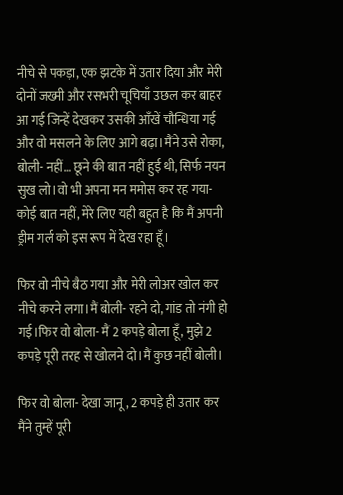नीचे से पकड़ा, एक झटके में उतार दिया और मेरी दोनों जख्मी और रसभरी चूचियाँ उछल कर बाहर आ गई जिन्हें देखकर उसकी आँखें चौन्धिया गई और वो मसलने के लिए आगे बढ़ा।मैंने उसे रोका, बोली- नहीं… छूने की बात नहीं हुई थी, सिर्फ नयन सुख लो।वो भी अपना मन ममोस कर रह गया- कोई बात नहीं, मेरे लिए यही बहुत है कि मैं अपनी ड्रीम गर्ल को इस रूप में देख रहा हूँ।

फिर वो नीचे बैठ गया और मेरी लोअर खोल कर नीचे करने लगा।मैं बोली- रहने दो, गांड तो नंगी हो गई।फिर वो बोला- मैं 2 कपड़े बोला हूँ, मुझे 2 कपड़े पूरी तरह से खोलने दो।मैं कुछ नहीं बोली।

फिर वो बोला- देखा जानू, 2 कपड़े ही उतार कर मैंने तुम्हें पूरी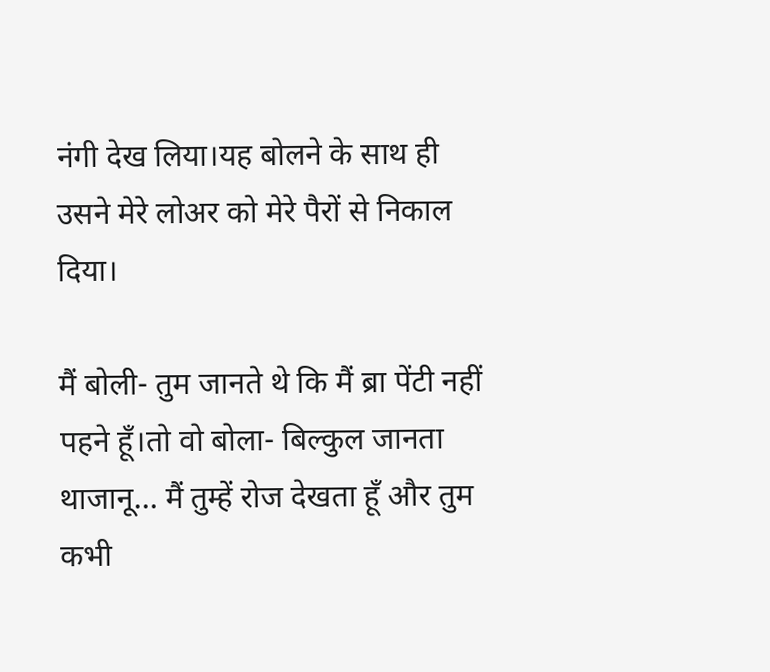नंगी देख लिया।यह बोलने के साथ ही उसने मेरे लोअर को मेरे पैरों से निकाल दिया।

मैं बोली- तुम जानते थे कि मैं ब्रा पेंटी नहीं पहने हूँ।तो वो बोला- बिल्कुल जानता थाजानू… मैं तुम्हें रोज देखता हूँ और तुम कभी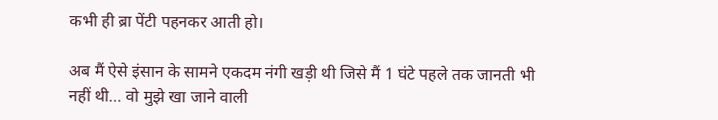कभी ही ब्रा पेंटी पहनकर आती हो।

अब मैं ऐसे इंसान के सामने एकदम नंगी खड़ी थी जिसे मैं 1 घंटे पहले तक जानती भी नहीं थी… वो मुझे खा जाने वाली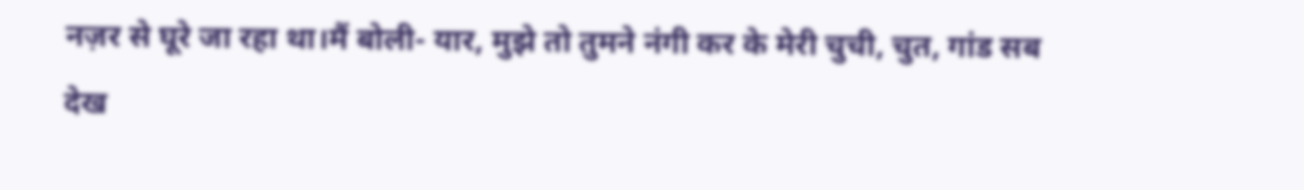नज़र से घूरे जा रहा था।मैं बोली- यार, मुझे तो तुमने नंगी कर के मेरी चुची, चुत, गांड सब देख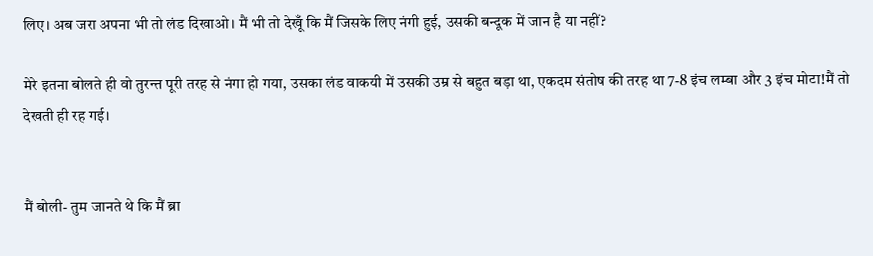लिए। अब जरा अपना भी तो लंड दिखाओ। मैं भी तो देखूँ कि मैं जिसके लिए नंगी हुई, उसकी बन्दूक में जान है या नहीं?

मेरे इतना बोलते ही वो तुरन्त पूरी तरह से नंगा हो गया, उसका लंड वाकयी में उसकी उम्र से बहुत बड़ा था, एकदम संतोष की तरह था 7-8 इंच लम्बा और 3 इंच मोटा!मैं तो देखती ही रह गई।


मैं बोली- तुम जानते थे कि मैं ब्रा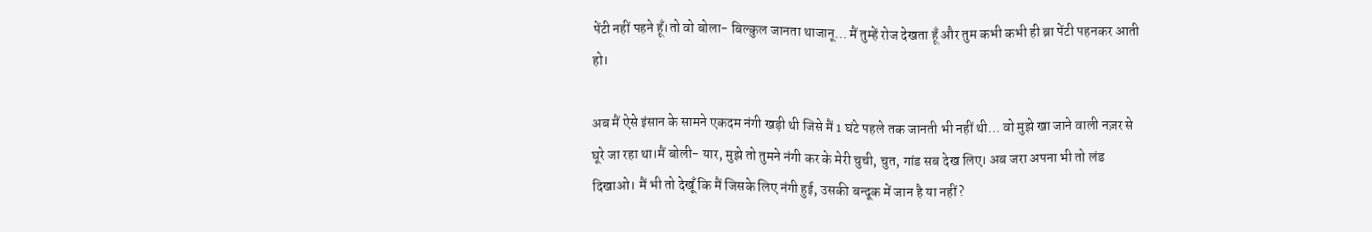पेंटी नहीं पहने हूँ।तो वो बोला- बिल्कुल जानता थाजानू… मैं तुम्हें रोज देखता हूँ और तुम कभी कभी ही ब्रा पेंटी पहनकर आती हो।

अब मैं ऐसे इंसान के सामने एकदम नंगी खड़ी थी जिसे मैं 1 घंटे पहले तक जानती भी नहीं थी… वो मुझे खा जाने वाली नज़र से घूरे जा रहा था।मैं बोली- यार, मुझे तो तुमने नंगी कर के मेरी चुची, चुत, गांड सब देख लिए। अब जरा अपना भी तो लंड दिखाओ। मैं भी तो देखूँ कि मैं जिसके लिए नंगी हुई, उसकी बन्दूक में जान है या नहीं?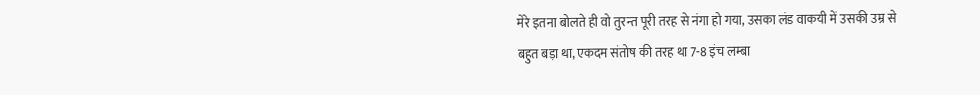मेरे इतना बोलते ही वो तुरन्त पूरी तरह से नंगा हो गया, उसका लंड वाकयी में उसकी उम्र से बहुत बड़ा था, एकदम संतोष की तरह था 7-8 इंच लम्बा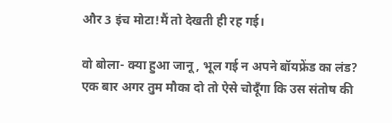और 3 इंच मोटा!मैं तो देखती ही रह गई।

वो बोला- क्या हुआ जानू, भूल गई न अपने बॉयफ्रेंड का लंड? एक बार अगर तुम मौका दो तो ऐसे चोदूँगा कि उस संतोष की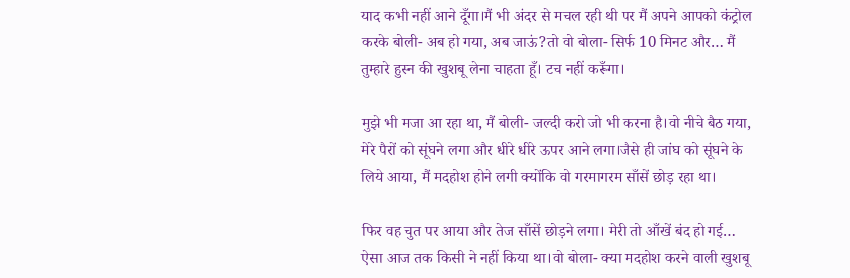याद कभी नहीं आने दूँगा।मैं भी अंदर से मचल रही थी पर मैं अपने आपको कंट्रोल करके बोली- अब हो गया, अब जाऊं?तो वो बोला- सिर्फ 10 मिनट और… मैं तुम्हारे हुस्न की खुशबू लेना चाहता हूँ। टच नहीं करूँगा।

मुझे भी मजा आ रहा था, मैं बोली- जल्दी करो जो भी करना है।वो नीचे बैठ गया, मेरे पैरों को सूंघने लगा और धीरे धीरे ऊपर आने लगा।जैसे ही जांघ को सूंघने के लिये आया, मैं मदहोश होने लगी क्योंकि वो गरमागरम साँसें छोड़ रहा था।

फिर वह चुत पर आया और तेज साँसें छोड़ने लगा। मेरी तो आँखें बंद हो गई… ऐसा आज तक किसी ने नहीं किया था।वो बोला- क्या मदहोश करने वाली खुशबू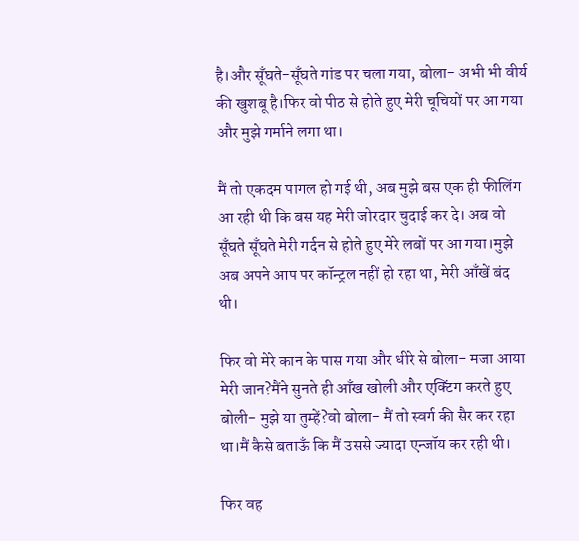है।और सूँघते-सूँघते गांड पर चला गया, बोला- अभी भी वीर्य की खुशबू है।फिर वो पीठ से होते हुए मेरी चूचियों पर आ गया और मुझे गर्माने लगा था।

मैं तो एकदम पागल हो गई थी, अब मुझे बस एक ही फीलिंग आ रही थी कि बस यह मेरी जोरदार चुदाई कर दे। अब वो सूँघते सूँघते मेरी गर्दन से होते हुए मेरे लबों पर आ गया।मुझे अब अपने आप पर कॉन्ट्रल नहीं हो रहा था, मेरी आँखें बंद थी।

फिर वो मेरे कान के पास गया और धीरे से बोला- मजा आया मेरी जान?मैंने सुनते ही आँख खोली और एक्टिंग करते हुए बोली- मुझे या तुम्हें?वो बोला- मैं तो स्वर्ग की सैर कर रहा था।मैं कैसे बताऊँ कि मैं उससे ज्यादा एन्जॉय कर रही थी।

फिर वह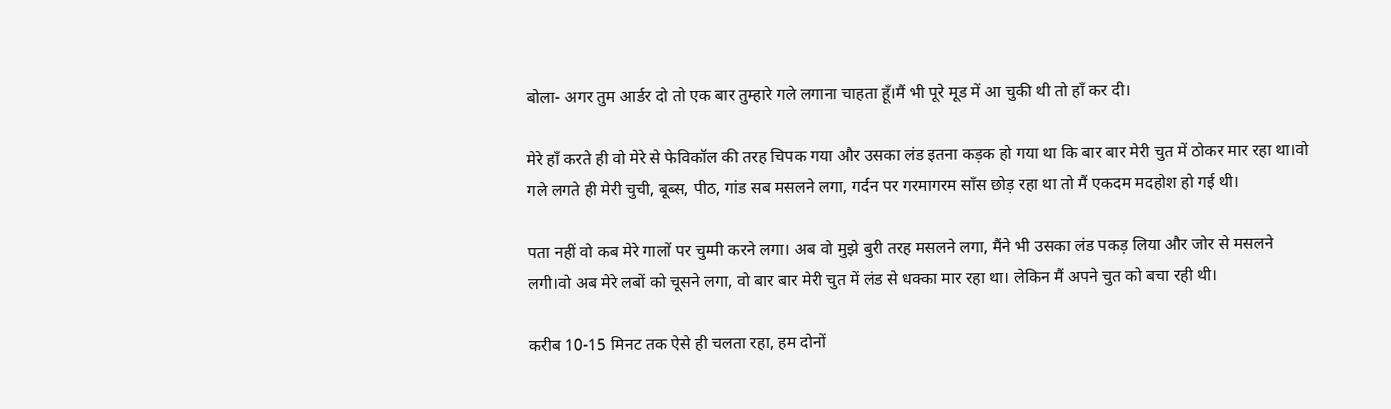बोला- अगर तुम आर्डर दो तो एक बार तुम्हारे गले लगाना चाहता हूँ।मैं भी पूरे मूड में आ चुकी थी तो हाँ कर दी।

मेरे हाँ करते ही वो मेरे से फेविकॉल की तरह चिपक गया और उसका लंड इतना कड़क हो गया था कि बार बार मेरी चुत में ठोकर मार रहा था।वो गले लगते ही मेरी चुची, बूब्स, पीठ, गांड सब मसलने लगा, गर्दन पर गरमागरम साँस छोड़ रहा था तो मैं एकदम मदहोश हो गई थी।

पता नहीं वो कब मेरे गालों पर चुम्मी करने लगा। अब वो मुझे बुरी तरह मसलने लगा, मैंने भी उसका लंड पकड़ लिया और जोर से मसलने लगी।वो अब मेरे लबों को चूसने लगा, वो बार बार मेरी चुत में लंड से धक्का मार रहा था। लेकिन मैं अपने चुत को बचा रही थी।

करीब 10-15 मिनट तक ऐसे ही चलता रहा, हम दोनों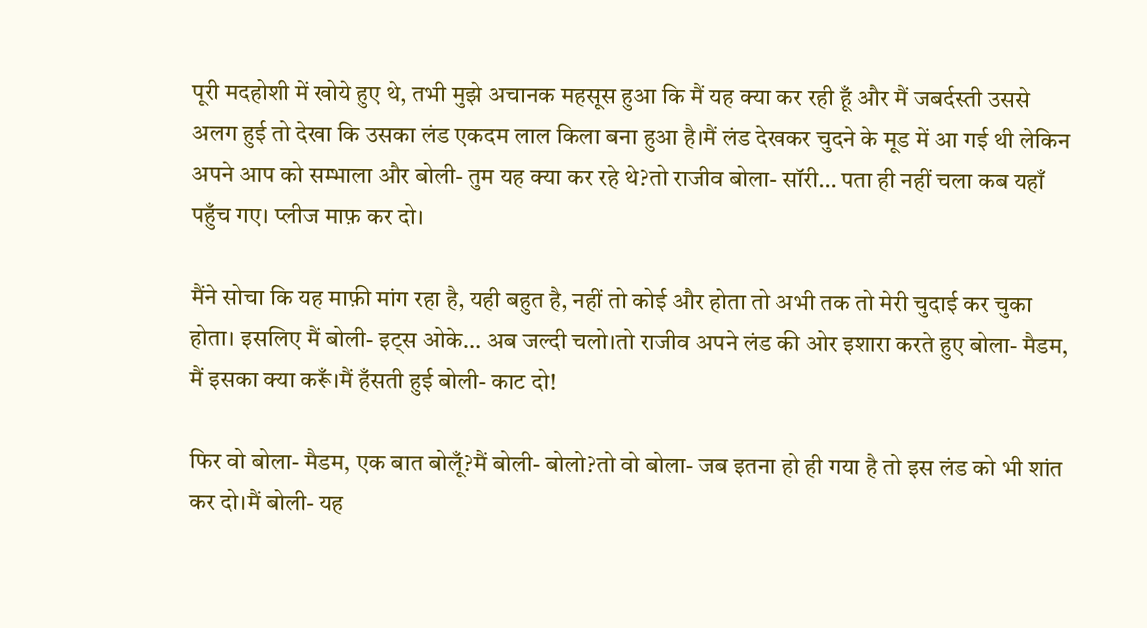पूरी मदहोशी में खोये हुए थे, तभी मुझे अचानक महसूस हुआ कि मैं यह क्या कर रही हूँ और मैं जबर्दस्ती उससे अलग हुई तो देखा कि उसका लंड एकदम लाल किला बना हुआ है।मैं लंड देखकर चुदने के मूड में आ गई थी लेकिन अपने आप को सम्भाला और बोली- तुम यह क्या कर रहे थे?तो राजीव बोला- सॉरी… पता ही नहीं चला कब यहाँ पहुँच गए। प्लीज माफ़ कर दो।

मैंने सोचा कि यह माफ़ी मांग रहा है, यही बहुत है, नहीं तो कोई और होता तो अभी तक तो मेरी चुदाई कर चुका होता। इसलिए मैं बोली- इट्स ओके… अब जल्दी चलो।तो राजीव अपने लंड की ओर इशारा करते हुए बोला- मैडम, मैं इसका क्या करूँ।मैं हँसती हुई बोली- काट दो!

फिर वो बोला- मैडम, एक बात बोलूँ?मैं बोली- बोलो?तो वो बोला- जब इतना हो ही गया है तो इस लंड को भी शांत कर दो।मैं बोली- यह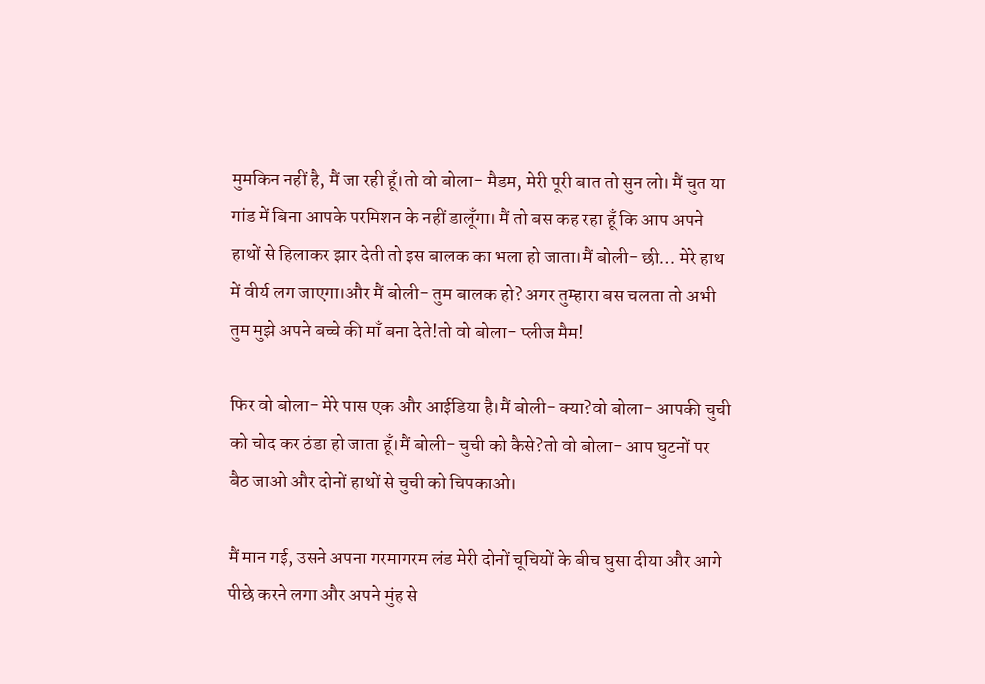मुमकिन नहीं है, मैं जा रही हूँ।तो वो बोला- मैडम, मेरी पूरी बात तो सुन लो। मैं चुत या गांड में बिना आपके परमिशन के नहीं डालूँगा। मैं तो बस कह रहा हूँ कि आप अपने हाथों से हिलाकर झार देती तो इस बालक का भला हो जाता।मैं बोली- छी… मेरे हाथ में वीर्य लग जाएगा।और मैं बोली- तुम बालक हो? अगर तुम्हारा बस चलता तो अभी तुम मुझे अपने बच्चे की माँ बना देते!तो वो बोला- प्लीज मैम!

फिर वो बोला- मेरे पास एक और आईडिया है।मैं बोली- क्या?वो बोला- आपकी चुची को चोद कर ठंडा हो जाता हूँ।मैं बोली- चुची को कैसे?तो वो बोला- आप घुटनों पर बैठ जाओ और दोनों हाथों से चुची को चिपकाओ।

मैं मान गई, उसने अपना गरमागरम लंड मेरी दोनों चूचियों के बीच घुसा दीया और आगे पीछे करने लगा और अपने मुंह से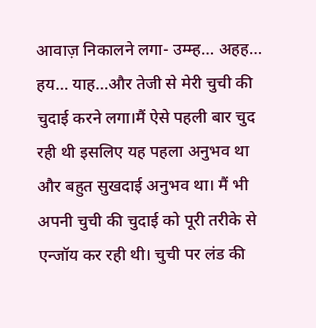आवाज़ निकालने लगा- उम्म्ह… अहह… हय… याह…और तेजी से मेरी चुची की चुदाई करने लगा।मैं ऐसे पहली बार चुद रही थी इसलिए यह पहला अनुभव था और बहुत सुखदाई अनुभव था। मैं भी अपनी चुची की चुदाई को पूरी तरीके से एन्जॉय कर रही थी। चुची पर लंड की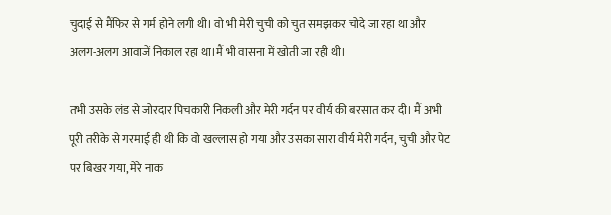चुदाई से मैंफिर से गर्म होने लगी थी। वो भी मेरी चुची को चुत समझकर चोदे जा रहा था और अलग-अलग आवाजें निकाल रहा था।मैं भी वासना में खोती जा रही थी।

तभी उसके लंड से जोरदार पिचकारी निकली और मेरी गर्दन पर वीर्य की बरसात कर दी। मैं अभी पूरी तरीके से गरमाई ही थी कि वो खल्लास हो गया और उसका सारा वीर्य मेरी गर्दन, चुची और पेट पर बिखर गया, मेरे नाक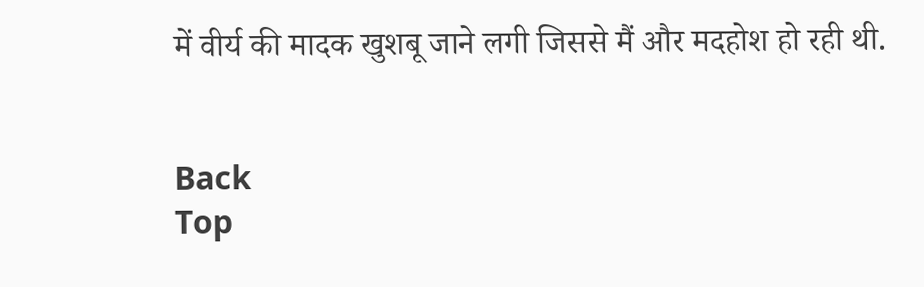में वीर्य की मादक खुशबू जाने लगी जिससे मैं और मदहोश हो रही थी.


Back
Top